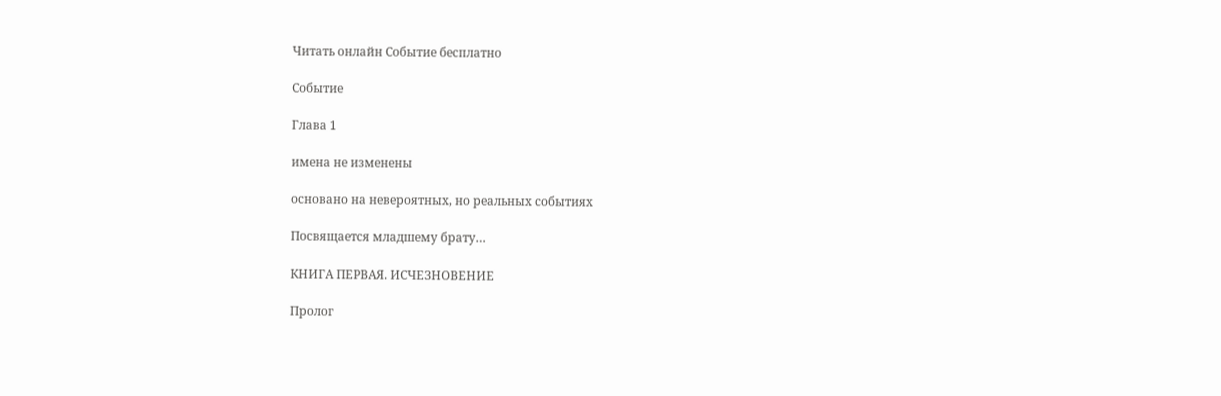Читать онлайн Событие бесплатно

Событие

Глава 1

имена не изменены

основано на невероятных, но реальных событиях

Посвящается младшему брату…

КНИГА ПЕРВАЯ. ИСЧЕЗНОВЕНИЕ

Пролог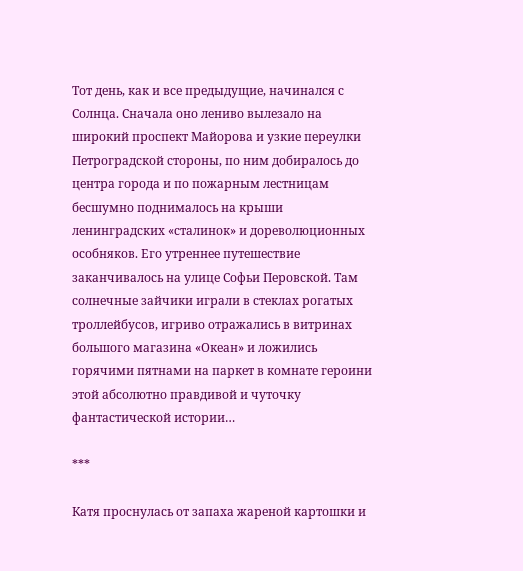Тот день, как и все предыдущие, начинался с Солнца. Сначала оно лениво вылезало на широкий проспект Майорова и узкие переулки Петроградской стороны, по ним добиралось до центра города и по пожарным лестницам бесшумно поднималось на крыши ленинградских «сталинок» и дореволюционных особняков. Его утреннее путешествие заканчивалось на улице Софьи Перовской. Там солнечные зайчики играли в стеклах рогатых троллейбусов, игриво отражались в витринах большого магазина «Океан» и ложились горячими пятнами на паркет в комнате героини этой абсолютно правдивой и чуточку фантастической истории…

***

Катя проснулась от запаха жареной картошки и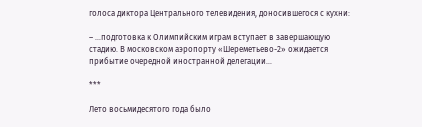голоса диктора Центрального телевидения, доносившегося с кухни:

– …подготовка к Олимпийским играм вступает в завершающую стадию. В московском аэропорту «Шереметьево-2» ожидается прибытие очередной иностранной делегации…

***

Лето восьмидесятого года было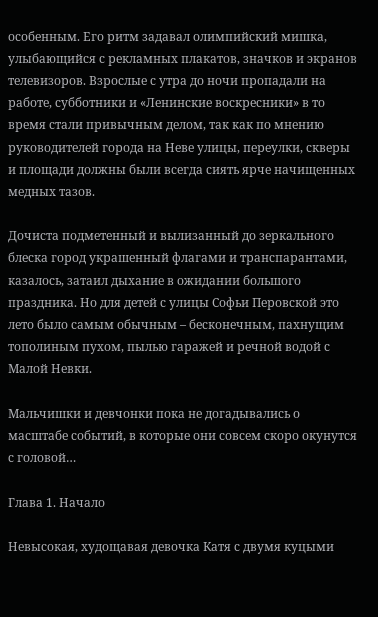особенным. Его ритм задавал олимпийский мишка, улыбающийся с рекламных плакатов, значков и экранов телевизоров. Взрослые с утра до ночи пропадали на работе, субботники и «Ленинские воскресники» в то время стали привычным делом, так как по мнению руководителей города на Неве улицы, переулки, скверы и площади должны были всегда сиять ярче начищенных медных тазов.

Дочиста подметенный и вылизанный до зеркального блеска город украшенный флагами и транспарантами, казалось, затаил дыхание в ожидании большого праздника. Но для детей с улицы Софьи Перовской это лето было самым обычным – бесконечным, пахнущим тополиным пухом, пылью гаражей и речной водой с Малой Невки.

Мальчишки и девчонки пока не догадывались о масштабе событий, в которые они совсем скоро окунутся с головой…

Глава 1. Начало

Невысокая, худощавая девочка Катя с двумя куцыми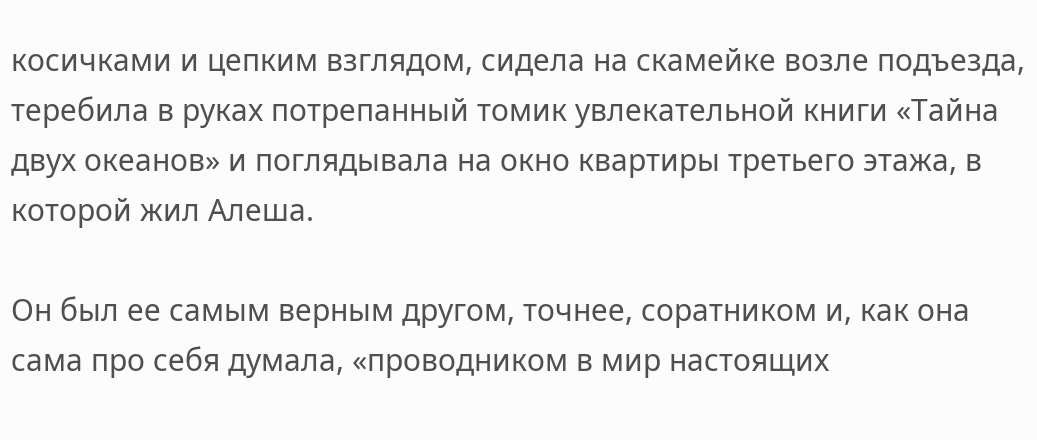косичками и цепким взглядом, сидела на скамейке возле подъезда, теребила в руках потрепанный томик увлекательной книги «Тайна двух океанов» и поглядывала на окно квартиры третьего этажа, в которой жил Алеша.

Он был ее самым верным другом, точнее, соратником и, как она сама про себя думала, «проводником в мир настоящих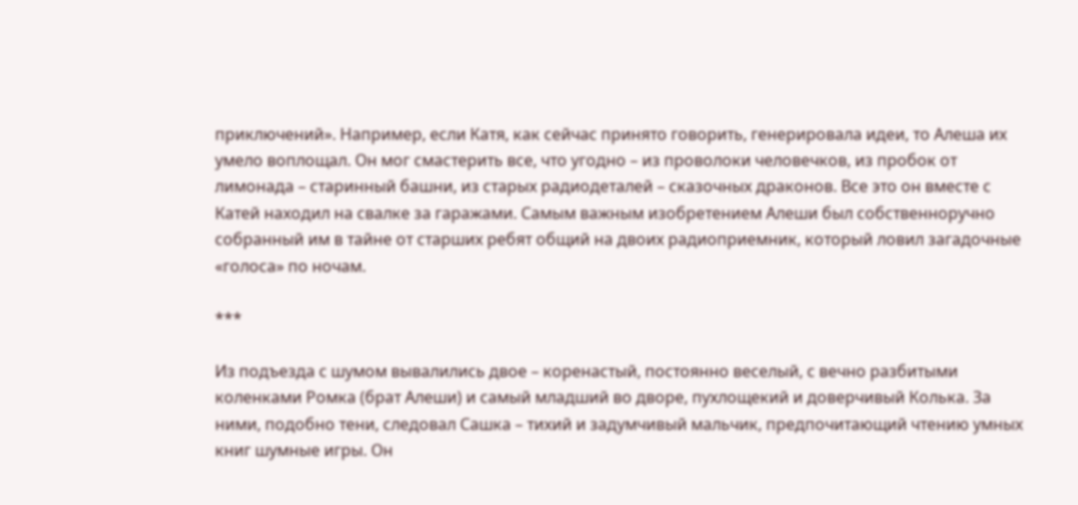приключений». Например, если Катя, как сейчас принято говорить, генерировала идеи, то Алеша их умело воплощал. Он мог смастерить все, что угодно – из проволоки человечков, из пробок от лимонада – старинный башни, из старых радиодеталей – сказочных драконов. Все это он вместе с Катей находил на свалке за гаражами. Самым важным изобретением Алеши был собственноручно собранный им в тайне от старших ребят общий на двоих радиоприемник, который ловил загадочные «голоса» по ночам.

***

Из подъезда с шумом вывалились двое – коренастый, постоянно веселый, с вечно разбитыми коленками Ромка (брат Алеши) и самый младший во дворе, пухлощекий и доверчивый Колька. За ними, подобно тени, следовал Сашка – тихий и задумчивый мальчик, предпочитающий чтению умных книг шумные игры. Он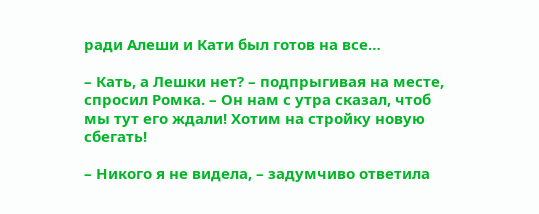ради Алеши и Кати был готов на все…

– Кать, а Лешки нет? – подпрыгивая на месте, спросил Ромка. – Он нам с утра сказал, чтоб мы тут его ждали! Хотим на стройку новую сбегать!

– Никого я не видела, – задумчиво ответила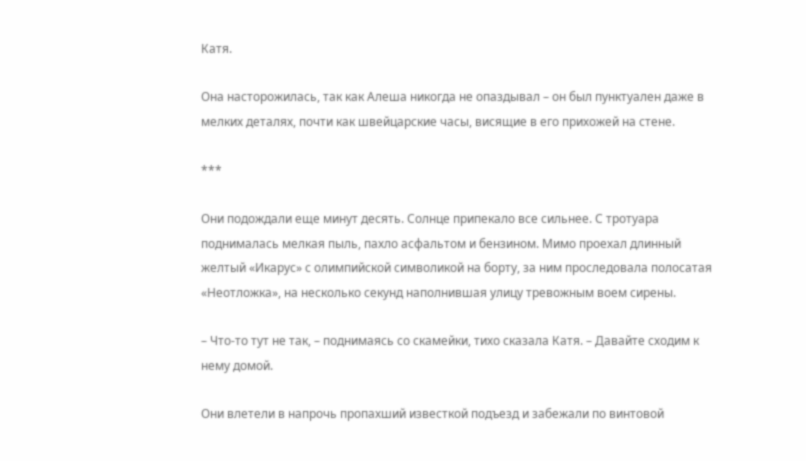Катя.

Она насторожилась, так как Алеша никогда не опаздывал – он был пунктуален даже в мелких деталях, почти как швейцарские часы, висящие в его прихожей на стене.

***

Они подождали еще минут десять. Солнце припекало все сильнее. С тротуара поднималась мелкая пыль, пахло асфальтом и бензином. Мимо проехал длинный желтый «Икарус» с олимпийской символикой на борту, за ним проследовала полосатая «Неотложка», на несколько секунд наполнившая улицу тревожным воем сирены.

– Что-то тут не так, – поднимаясь со скамейки, тихо сказала Катя. – Давайте сходим к нему домой.

Они влетели в напрочь пропахший известкой подъезд и забежали по винтовой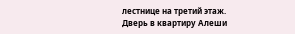лестнице на третий этаж. Дверь в квартиру Алеши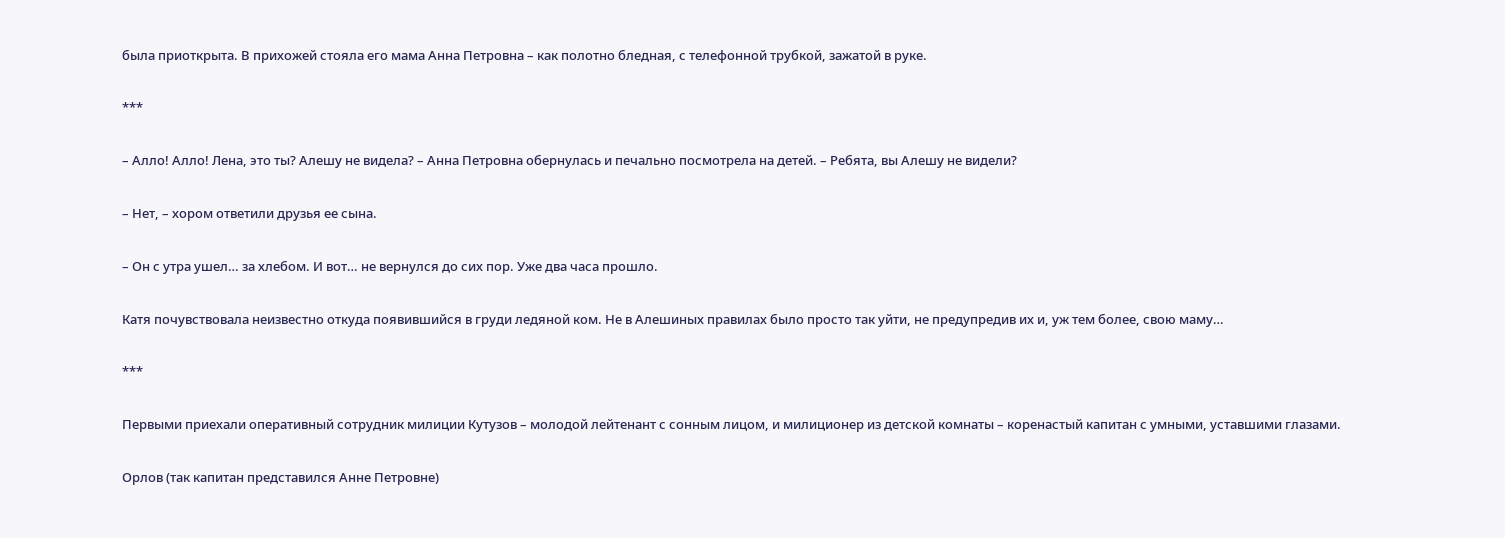была приоткрыта. В прихожей стояла его мама Анна Петровна – как полотно бледная, с телефонной трубкой, зажатой в руке.

***

– Алло! Алло! Лена, это ты? Алешу не видела? – Анна Петровна обернулась и печально посмотрела на детей. – Ребята, вы Алешу не видели?

– Нет, – хором ответили друзья ее сына.

– Он с утра ушел… за хлебом. И вот… не вернулся до сих пор. Уже два часа прошло.

Катя почувствовала неизвестно откуда появившийся в груди ледяной ком. Не в Алешиных правилах было просто так уйти, не предупредив их и, уж тем более, свою маму…

***

Первыми приехали оперативный сотрудник милиции Кутузов – молодой лейтенант с сонным лицом, и милиционер из детской комнаты – коренастый капитан с умными, уставшими глазами.

Орлов (так капитан представился Анне Петровне)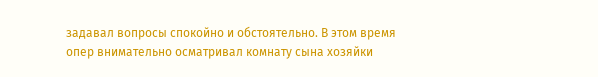задавал вопросы спокойно и обстоятельно. В этом время опер внимательно осматривал комнату сына хозяйки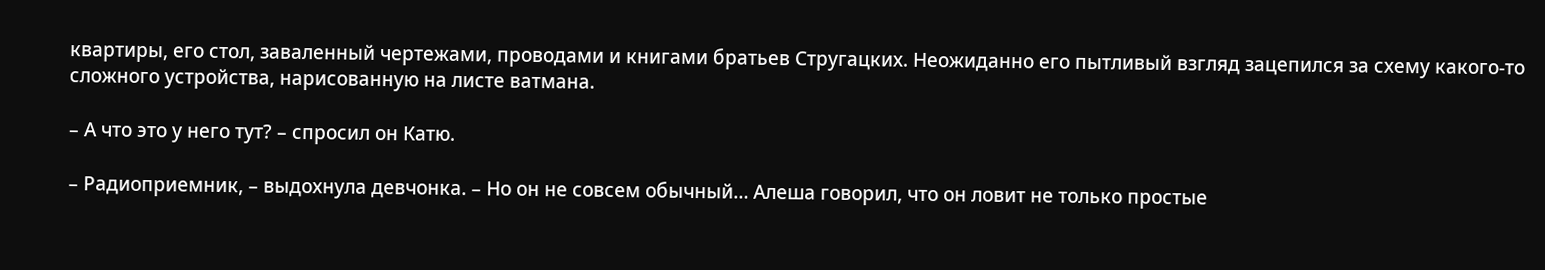квартиры, его стол, заваленный чертежами, проводами и книгами братьев Стругацких. Неожиданно его пытливый взгляд зацепился за схему какого-то сложного устройства, нарисованную на листе ватмана.

– А что это у него тут? – спросил он Катю.

– Радиоприемник, – выдохнула девчонка. – Но он не совсем обычный… Алеша говорил, что он ловит не только простые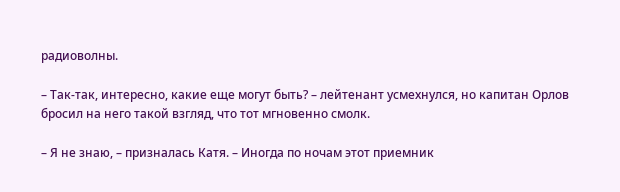радиоволны.

– Так-так, интересно, какие еще могут быть? – лейтенант усмехнулся, но капитан Орлов бросил на него такой взгляд, что тот мгновенно смолк.

– Я не знаю, – призналась Катя. – Иногда по ночам этот приемник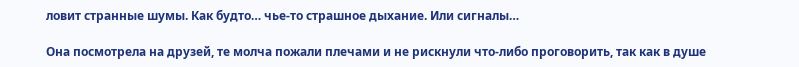ловит странные шумы. Как будто… чье-то страшное дыхание. Или сигналы…

Она посмотрела на друзей, те молча пожали плечами и не рискнули что-либо проговорить, так как в душе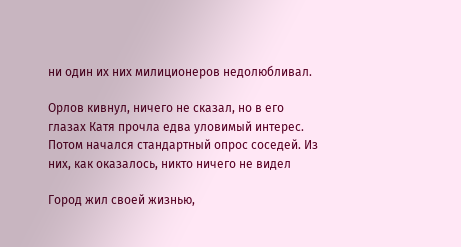ни один их них милиционеров недолюбливал.

Орлов кивнул, ничего не сказал, но в его глазах Катя прочла едва уловимый интерес. Потом начался стандартный опрос соседей. Из них, как оказалось, никто ничего не видел

Город жил своей жизнью,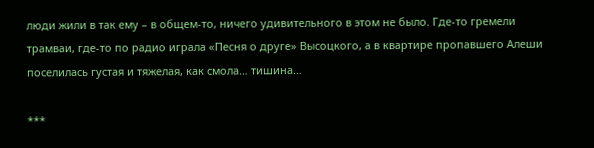люди жили в так ему – в общем-то, ничего удивительного в этом не было. Где-то гремели трамваи, где-то по радио играла «Песня о друге» Высоцкого, а в квартире пропавшего Алеши поселилась густая и тяжелая, как смола… тишина…

***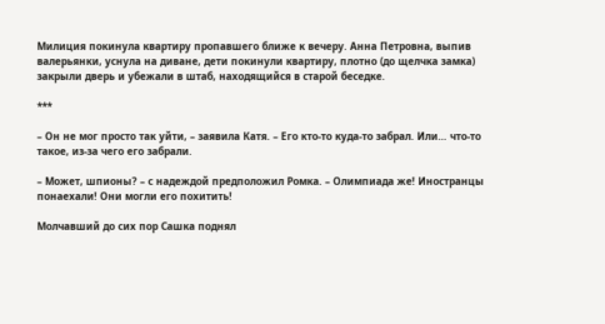Милиция покинула квартиру пропавшего ближе к вечеру. Анна Петровна, выпив валерьянки, уснула на диване, дети покинули квартиру, плотно (до щелчка замка) закрыли дверь и убежали в штаб, находящийся в старой беседке.

***

– Он не мог просто так уйти, – заявила Катя. – Его кто-то куда-то забрал. Или… что-то такое, из-за чего его забрали.

– Может, шпионы? – с надеждой предположил Ромка. – Олимпиада же! Иностранцы понаехали! Они могли его похитить!

Молчавший до сих пор Сашка поднял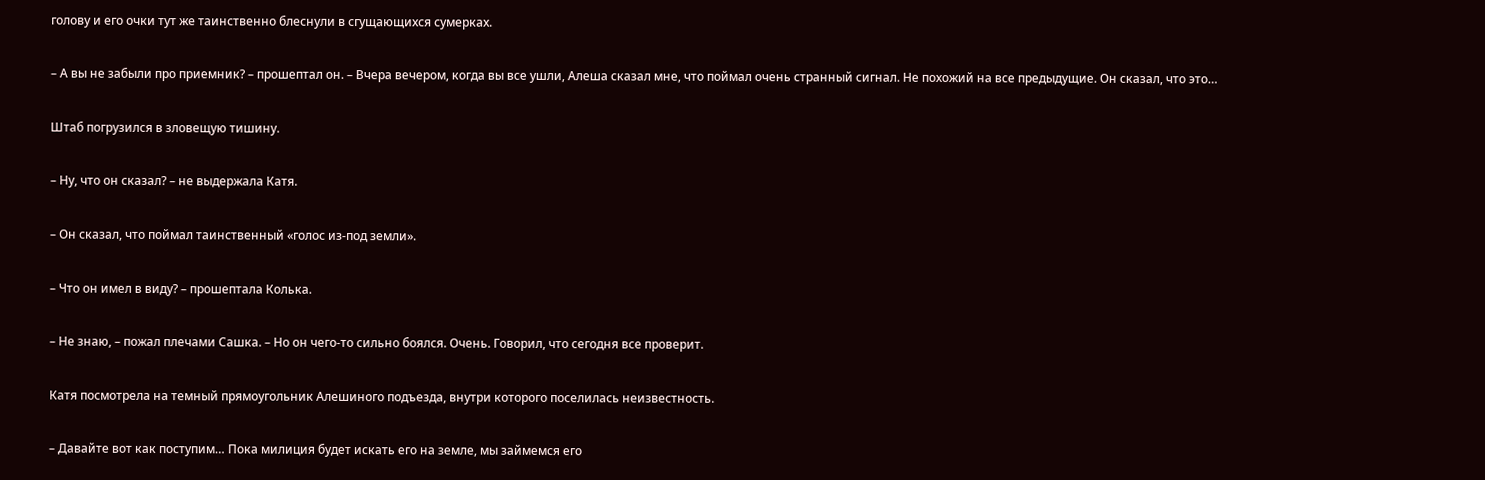голову и его очки тут же таинственно блеснули в сгущающихся сумерках.

– А вы не забыли про приемник? – прошептал он. – Вчера вечером, когда вы все ушли, Алеша сказал мне, что поймал очень странный сигнал. Не похожий на все предыдущие. Он сказал, что это…

Штаб погрузился в зловещую тишину.

– Ну, что он сказал? – не выдержала Катя.

– Он сказал, что поймал таинственный «голос из-под земли».

– Что он имел в виду? – прошептала Колька.

– Не знаю, – пожал плечами Сашка. – Но он чего-то сильно боялся. Очень. Говорил, что сегодня все проверит.

Катя посмотрела на темный прямоугольник Алешиного подъезда, внутри которого поселилась неизвестность.

– Давайте вот как поступим… Пока милиция будет искать его на земле, мы займемся его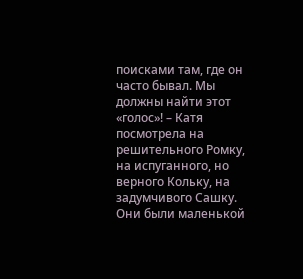поисками там, где он часто бывал. Мы должны найти этот «голос»! – Катя посмотрела на решительного Ромку, на испуганного, но верного Кольку, на задумчивого Сашку. Они были маленькой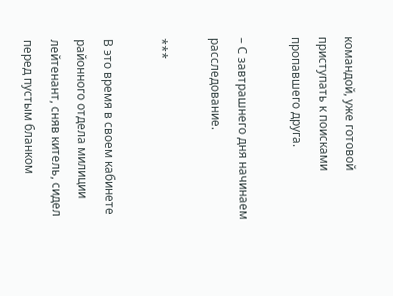командой, уже готовой приступать к поисками пропавшего друга.

– С завтрашнего дня начинаем расследование.

***

В это время в своем кабинете районного отдела милиции лейтенант, сняв китель, сидел перед пустым бланком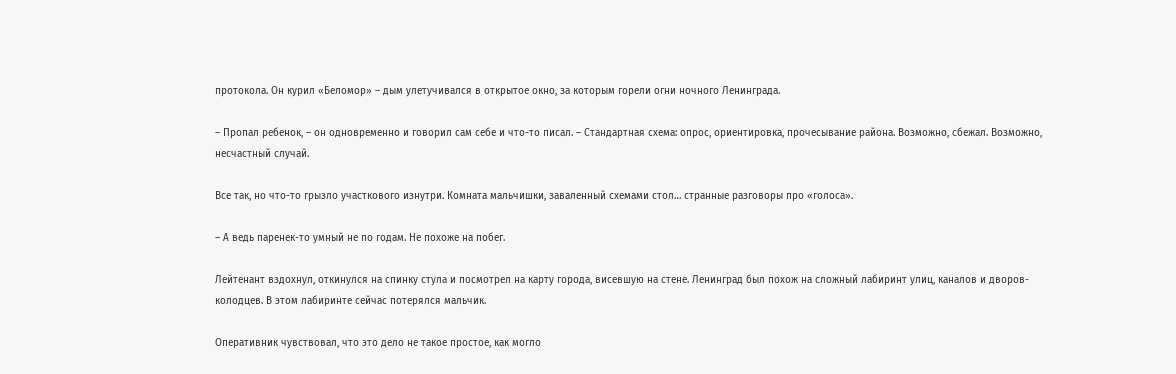протокола. Он курил «Беломор» – дым улетучивался в открытое окно, за которым горели огни ночного Ленинграда.

– Пропал ребенок, – он одновременно и говорил сам себе и что-то писал. – Стандартная схема: опрос, ориентировка, прочесывание района. Возможно, сбежал. Возможно, несчастный случай.

Все так, но что-то грызло участкового изнутри. Комната мальчишки, заваленный схемами стол… странные разговоры про «голоса».

– А ведь паренек-то умный не по годам. Не похоже на побег.

Лейтенант вздохнул, откинулся на спинку стула и посмотрел на карту города, висевшую на стене. Ленинград был похож на сложный лабиринт улиц, каналов и дворов-колодцев. В этом лабиринте сейчас потерялся мальчик.

Оперативник чувствовал, что это дело не такое простое, как могло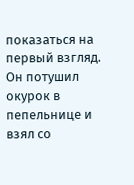показаться на первый взгляд. Он потушил окурок в пепельнице и взял со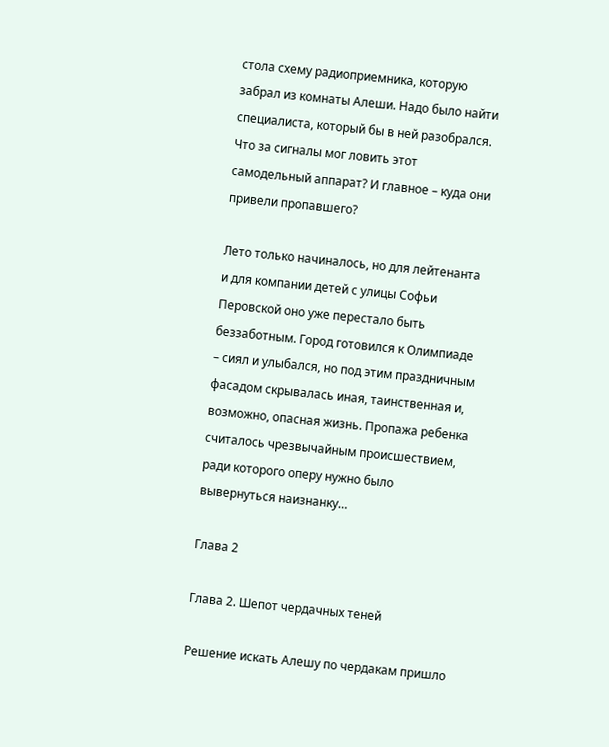стола схему радиоприемника, которую забрал из комнаты Алеши. Надо было найти специалиста, который бы в ней разобрался. Что за сигналы мог ловить этот самодельный аппарат? И главное – куда они привели пропавшего?

Лето только начиналось, но для лейтенанта и для компании детей с улицы Софьи Перовской оно уже перестало быть беззаботным. Город готовился к Олимпиаде – сиял и улыбался, но под этим праздничным фасадом скрывалась иная, таинственная и, возможно, опасная жизнь. Пропажа ребенка считалось чрезвычайным происшествием, ради которого оперу нужно было вывернуться наизнанку…

Глава 2

Глава 2. Шепот чердачных теней

Решение искать Алешу по чердакам пришло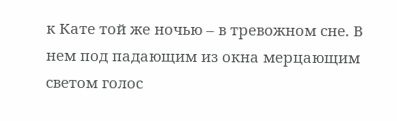к Кате той же ночью – в тревожном сне. В нем под падающим из окна мерцающим светом голос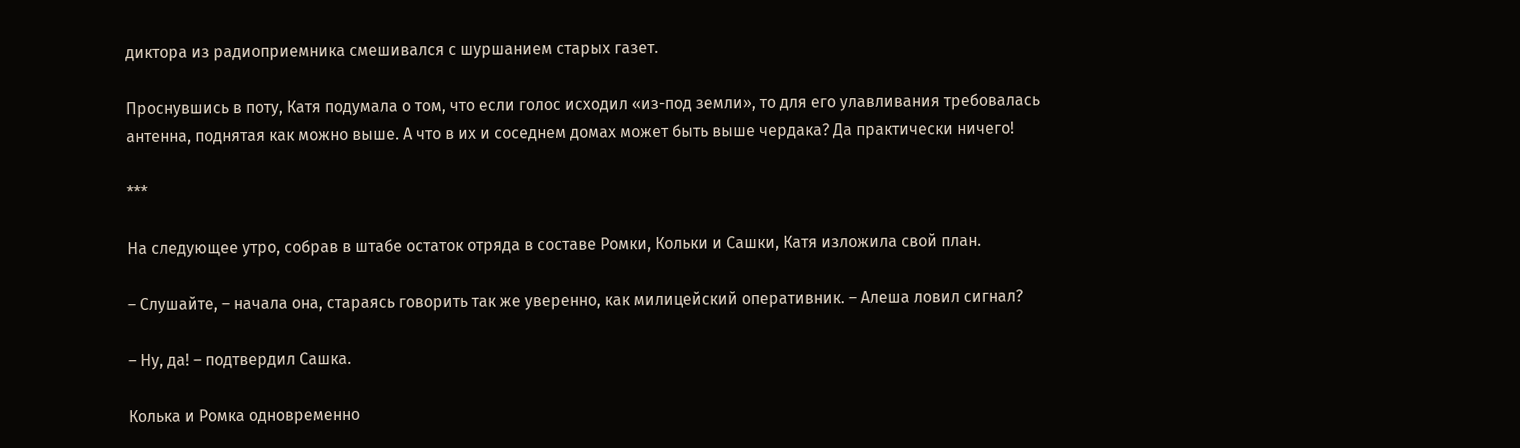диктора из радиоприемника смешивался с шуршанием старых газет.

Проснувшись в поту, Катя подумала о том, что если голос исходил «из-под земли», то для его улавливания требовалась антенна, поднятая как можно выше. А что в их и соседнем домах может быть выше чердака? Да практически ничего!

***

На следующее утро, собрав в штабе остаток отряда в составе Ромки, Кольки и Сашки, Катя изложила свой план.

– Слушайте, – начала она, стараясь говорить так же уверенно, как милицейский оперативник. – Алеша ловил сигнал?

– Ну, да! – подтвердил Сашка.

Колька и Ромка одновременно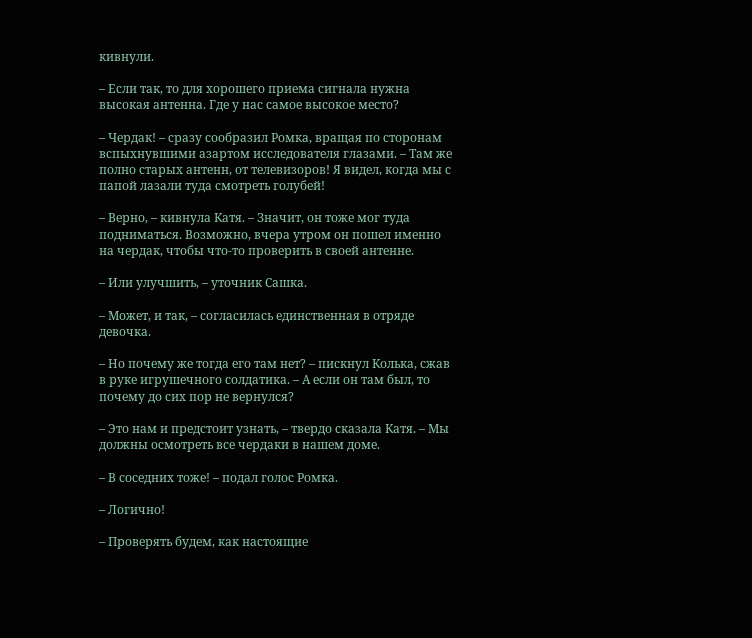кивнули.

– Если так, то для хорошего приема сигнала нужна высокая антенна. Где у нас самое высокое место?

– Чердак! – сразу сообразил Ромка, вращая по сторонам вспыхнувшими азартом исследователя глазами. – Там же полно старых антенн, от телевизоров! Я видел, когда мы с папой лазали туда смотреть голубей!

– Верно, – кивнула Катя. – Значит, он тоже мог туда подниматься. Возможно, вчера утром он пошел именно на чердак, чтобы что-то проверить в своей антенне.

– Или улучшить, – уточник Сашка.

– Может, и так, – согласилась единственная в отряде девочка.

– Но почему же тогда его там нет? – пискнул Колька, сжав в руке игрушечного солдатика. – А если он там был, то почему до сих пор не вернулся?

– Это нам и предстоит узнать, – твердо сказала Катя. – Мы должны осмотреть все чердаки в нашем доме.

– В соседних тоже! – подал голос Ромка.

– Логично!

– Проверять будем, как настоящие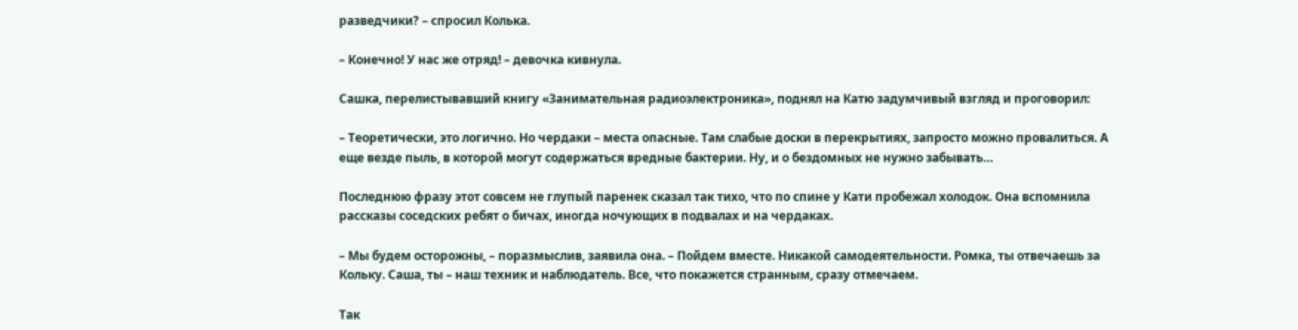разведчики? – спросил Колька.

– Конечно! У нас же отряд! – девочка кивнула.

Сашка, перелистывавший книгу «Занимательная радиоэлектроника», поднял на Катю задумчивый взгляд и проговорил:

– Теоретически, это логично. Но чердаки – места опасные. Там слабые доски в перекрытиях, запросто можно провалиться. А еще везде пыль, в которой могут содержаться вредные бактерии. Ну, и о бездомных не нужно забывать…

Последнюю фразу этот совсем не глупый паренек сказал так тихо, что по спине у Кати пробежал холодок. Она вспомнила рассказы соседских ребят о бичах, иногда ночующих в подвалах и на чердаках.

– Мы будем осторожны, – поразмыслив, заявила она. – Пойдем вместе. Никакой самодеятельности. Ромка, ты отвечаешь за Кольку. Саша, ты – наш техник и наблюдатель. Все, что покажется странным, сразу отмечаем.

Так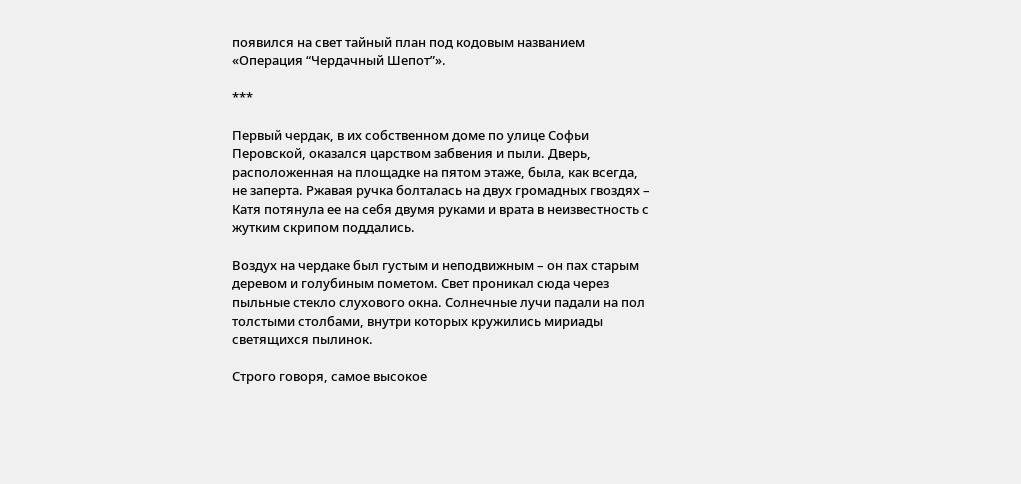появился на свет тайный план под кодовым названием «Операция “Чердачный Шепот”».

***

Первый чердак, в их собственном доме по улице Софьи Перовской, оказался царством забвения и пыли. Дверь, расположенная на площадке на пятом этаже, была, как всегда, не заперта. Ржавая ручка болталась на двух громадных гвоздях – Катя потянула ее на себя двумя руками и врата в неизвестность с жутким скрипом поддались.

Воздух на чердаке был густым и неподвижным – он пах старым деревом и голубиным пометом. Свет проникал сюда через пыльные стекло слухового окна. Солнечные лучи падали на пол толстыми столбами, внутри которых кружились мириады светящихся пылинок.

Строго говоря, самое высокое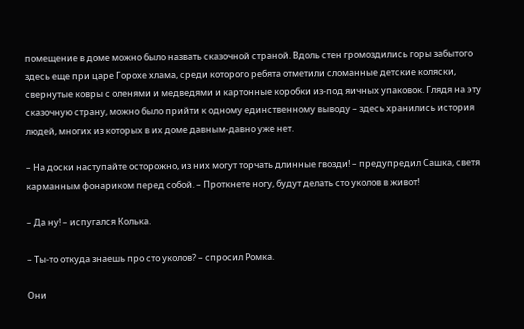помещение в доме можно было назвать сказочной страной. Вдоль стен громоздились горы забытого здесь еще при царе Горохе хлама, среди которого ребята отметили сломанные детские коляски, свернутые ковры с оленями и медведями и картонные коробки из-под яичных упаковок. Глядя на эту сказочную страну, можно было прийти к одному единственному выводу – здесь хранились история людей, многих из которых в их доме давным-давно уже нет.

– На доски наступайте осторожно, из них могут торчать длинные гвозди! – предупредил Сашка, светя карманным фонариком перед собой. – Проткнете ногу, будут делать сто уколов в живот!

– Да ну! – испугался Колька.

– Ты-то откуда знаешь про сто уколов? – спросил Ромка.

Они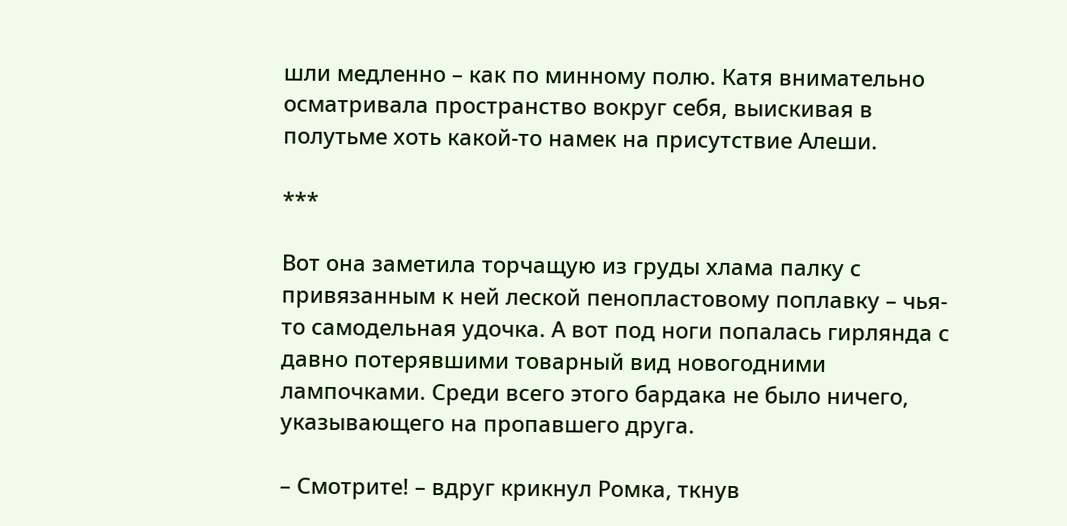шли медленно – как по минному полю. Катя внимательно осматривала пространство вокруг себя, выискивая в полутьме хоть какой-то намек на присутствие Алеши.

***

Вот она заметила торчащую из груды хлама палку с привязанным к ней леской пенопластовому поплавку – чья-то самодельная удочка. А вот под ноги попалась гирлянда с давно потерявшими товарный вид новогодними лампочками. Среди всего этого бардака не было ничего, указывающего на пропавшего друга.

– Смотрите! – вдруг крикнул Ромка, ткнув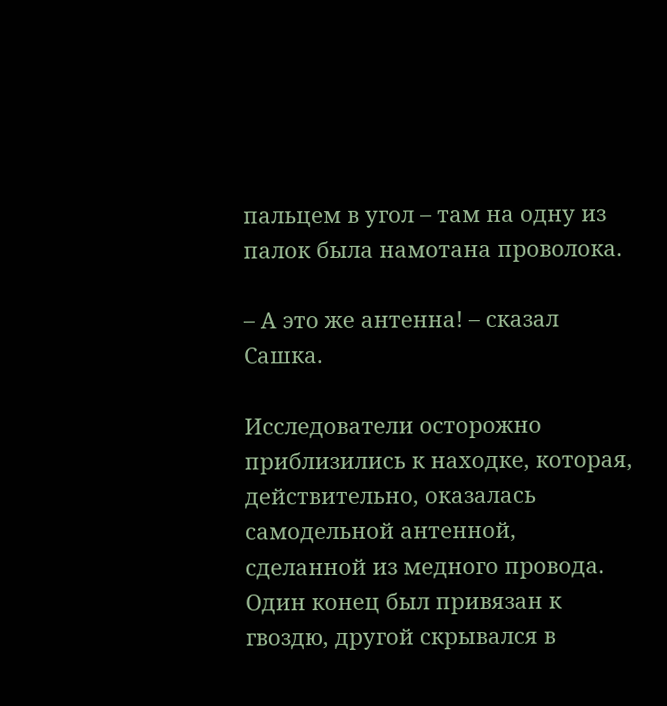пальцем в угол – там на одну из палок была намотана проволока.

– А это же антенна! – сказал Сашка.

Исследователи осторожно приблизились к находке, которая, действительно, оказалась самодельной антенной, сделанной из медного провода. Один конец был привязан к гвоздю, другой скрывался в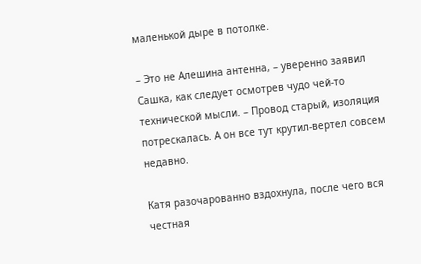маленькой дыре в потолке.

– Это не Алешина антенна, – уверенно заявил Сашка, как следует осмотрев чудо чей-то технической мысли. – Провод старый, изоляция потрескалась. А он все тут крутил-вертел совсем недавно.

Катя разочарованно вздохнула, после чего вся честная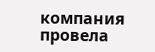компания провела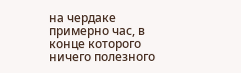на чердаке примерно час, в конце которого ничего полезного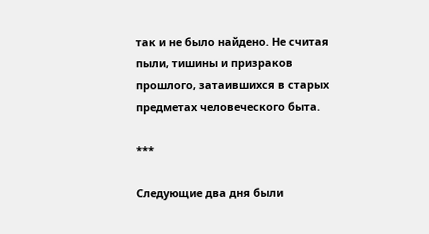так и не было найдено. Не считая пыли, тишины и призраков прошлого, затаившихся в старых предметах человеческого быта.

***

Следующие два дня были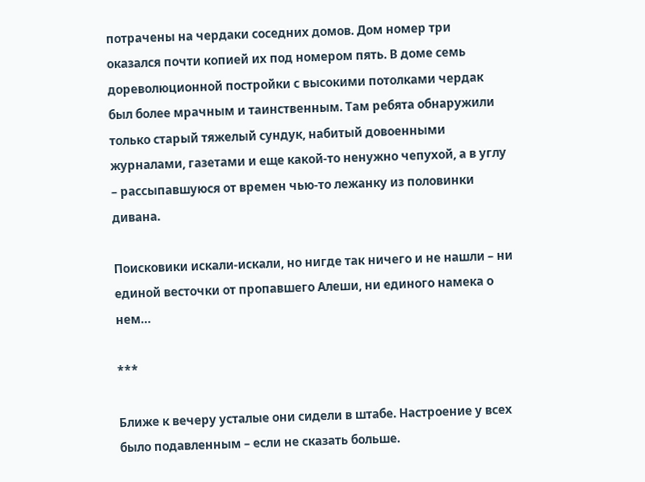потрачены на чердаки соседних домов. Дом номер три оказался почти копией их под номером пять. В доме семь дореволюционной постройки с высокими потолками чердак был более мрачным и таинственным. Там ребята обнаружили только старый тяжелый сундук, набитый довоенными журналами, газетами и еще какой-то ненужно чепухой, а в углу – рассыпавшуюся от времен чью-то лежанку из половинки дивана.

Поисковики искали-искали, но нигде так ничего и не нашли – ни единой весточки от пропавшего Алеши, ни единого намека о нем…

***

Ближе к вечеру усталые они сидели в штабе. Настроение у всех было подавленным – если не сказать больше.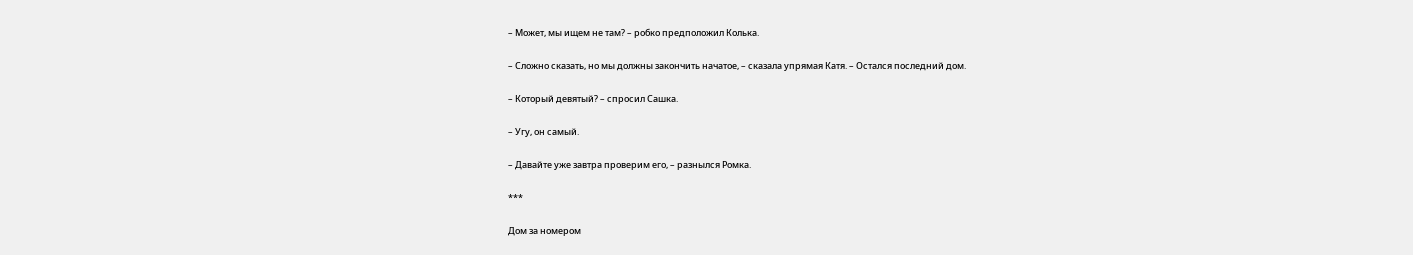– Может, мы ищем не там? – робко предположил Колька.

– Сложно сказать, но мы должны закончить начатое, – сказала упрямая Катя. – Остался последний дом.

– Который девятый? – спросил Сашка.

– Угу, он самый.

– Давайте уже завтра проверим его, – разнылся Ромка.

***

Дом за номером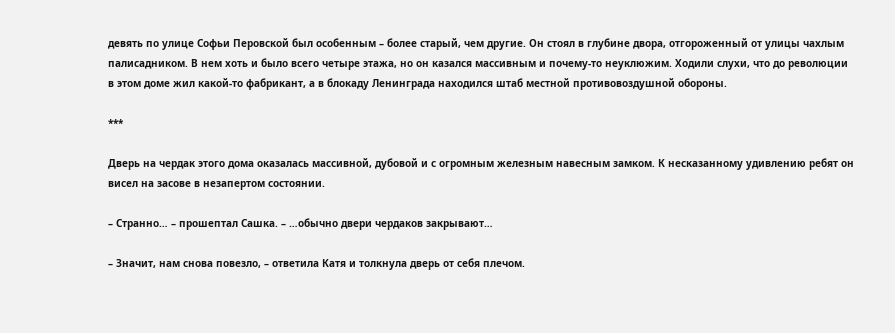девять по улице Софьи Перовской был особенным – более старый, чем другие. Он стоял в глубине двора, отгороженный от улицы чахлым палисадником. В нем хоть и было всего четыре этажа, но он казался массивным и почему-то неуклюжим. Ходили слухи, что до революции в этом доме жил какой-то фабрикант, а в блокаду Ленинграда находился штаб местной противовоздушной обороны.

***

Дверь на чердак этого дома оказалась массивной, дубовой и с огромным железным навесным замком. К несказанному удивлению ребят он висел на засове в незапертом состоянии.

– Странно… – прошептал Сашка. – …обычно двери чердаков закрывают…

– Значит, нам снова повезло, – ответила Катя и толкнула дверь от себя плечом.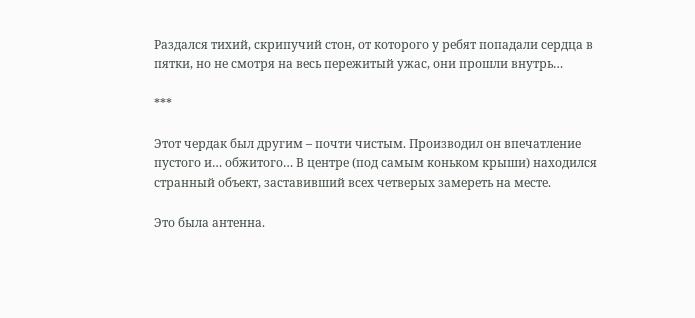Раздался тихий, скрипучий стон, от которого у ребят попадали сердца в пятки, но не смотря на весь пережитый ужас, они прошли внутрь…

***

Этот чердак был другим – почти чистым. Производил он впечатление пустого и… обжитого… В центре (под самым коньком крыши) находился странный объект, заставивший всех четверых замереть на месте.

Это была антенна.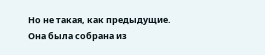Но не такая, как предыдущие. Она была собрана из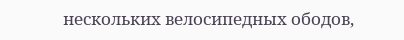нескольких велосипедных ободов,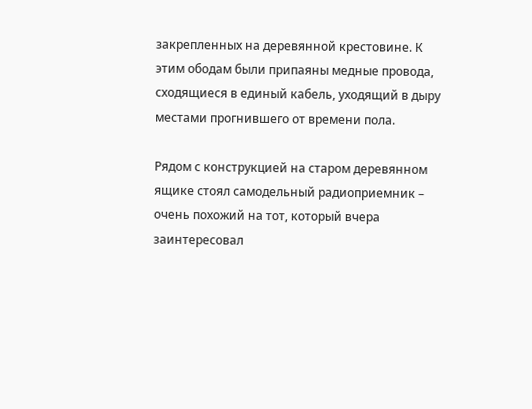закрепленных на деревянной крестовине. К этим ободам были припаяны медные провода, сходящиеся в единый кабель, уходящий в дыру местами прогнившего от времени пола.

Рядом с конструкцией на старом деревянном ящике стоял самодельный радиоприемник – очень похожий на тот, который вчера заинтересовал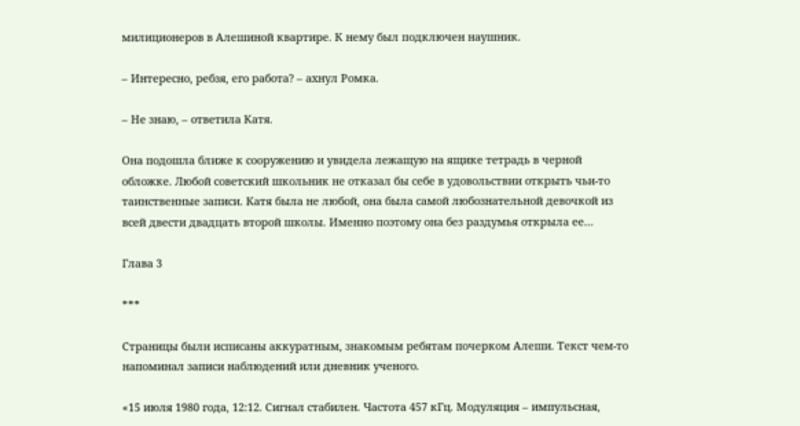милиционеров в Алешиной квартире. К нему был подключен наушник.

– Интересно, ребзя, его работа? – ахнул Ромка.

– Не знаю, – ответила Катя.

Она подошла ближе к сооружению и увидела лежащую на ящике тетрадь в черной обложке. Любой советский школьник не отказал бы себе в удовольствии открыть чьи-то таинственные записи. Катя была не любой, она была самой любознательной девочкой из всей двести двадцать второй школы. Именно поэтому она без раздумья открыла ее…

Глава 3

***

Страницы были исписаны аккуратным, знакомым ребятам почерком Алеши. Текст чем-то напоминал записи наблюдений или дневник ученого.

«15 июля 1980 года, 12:12. Сигнал стабилен. Частота 457 кГц. Модуляция – импульсная,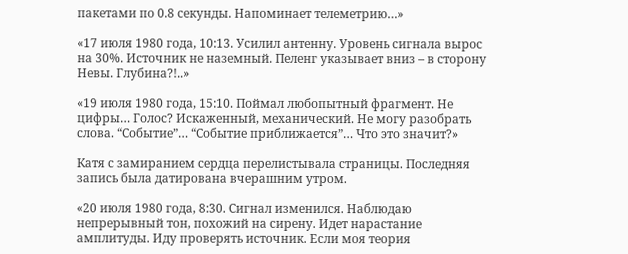пакетами по 0.8 секунды. Напоминает телеметрию…»

«17 июля 1980 года, 10:13. Усилил антенну. Уровень сигнала вырос на 30%. Источник не наземный. Пеленг указывает вниз – в сторону Невы. Глубина?!..»

«19 июля 1980 года, 15:10. Поймал любопытный фрагмент. Не цифры… Голос? Искаженный, механический. Не могу разобрать слова. “Событие”… “Событие приближается”… Что это значит?»

Катя с замиранием сердца перелистывала страницы. Последняя запись была датирована вчерашним утром.

«20 июля 1980 года, 8:30. Сигнал изменился. Наблюдаю непрерывный тон, похожий на сирену. Идет нарастание амплитуды. Иду проверять источник. Если моя теория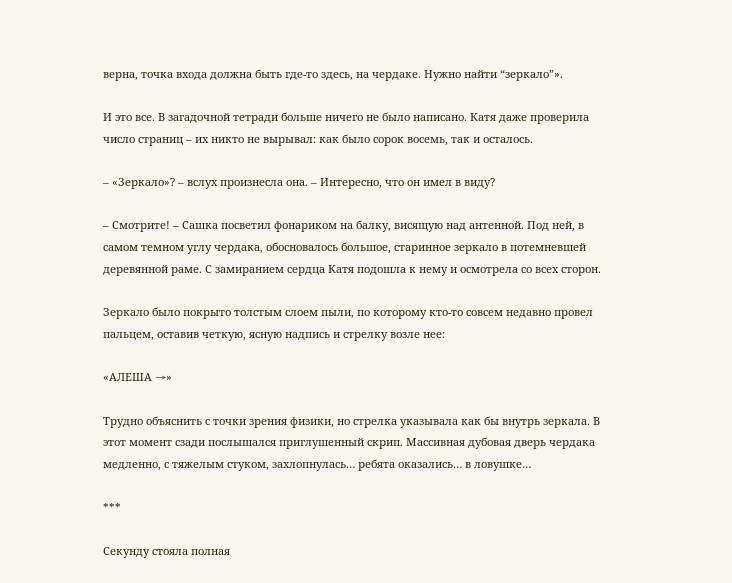верна, точка входа должна быть где-то здесь, на чердаке. Нужно найти “зеркало”».

И это все. В загадочной тетради больше ничего не было написано. Катя даже проверила число страниц – их никто не вырывал: как было сорок восемь, так и осталось.

– «Зеркало»? – вслух произнесла она. – Интересно, что он имел в виду?

– Смотрите! – Сашка посветил фонариком на балку, висящую над антенной. Под ней, в самом темном углу чердака, обосновалось большое, старинное зеркало в потемневшей деревянной раме. С замиранием сердца Катя подошла к нему и осмотрела со всех сторон.

Зеркало было покрыто толстым слоем пыли, по которому кто-то совсем недавно провел пальцем, оставив четкую, ясную надпись и стрелку возле нее:

«АЛЕША →»

Трудно объяснить с точки зрения физики, но стрелка указывала как бы внутрь зеркала. В этот момент сзади послышался приглушенный скрип. Массивная дубовая дверь чердака медленно, с тяжелым стуком, захлопнулась… ребята оказались… в ловушке…

***

Секунду стояла полная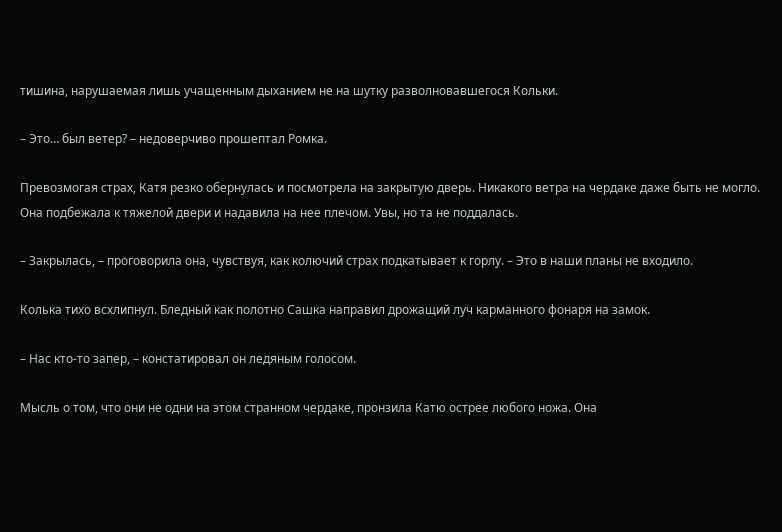тишина, нарушаемая лишь учащенным дыханием не на шутку разволновавшегося Кольки.

– Это… был ветер? – недоверчиво прошептал Ромка.

Превозмогая страх, Катя резко обернулась и посмотрела на закрытую дверь. Никакого ветра на чердаке даже быть не могло. Она подбежала к тяжелой двери и надавила на нее плечом. Увы, но та не поддалась.

– Закрылась, – проговорила она, чувствуя, как колючий страх подкатывает к горлу. – Это в наши планы не входило.

Колька тихо всхлипнул. Бледный как полотно Сашка направил дрожащий луч карманного фонаря на замок.

– Нас кто-то запер, – констатировал он ледяным голосом.

Мысль о том, что они не одни на этом странном чердаке, пронзила Катю острее любого ножа. Она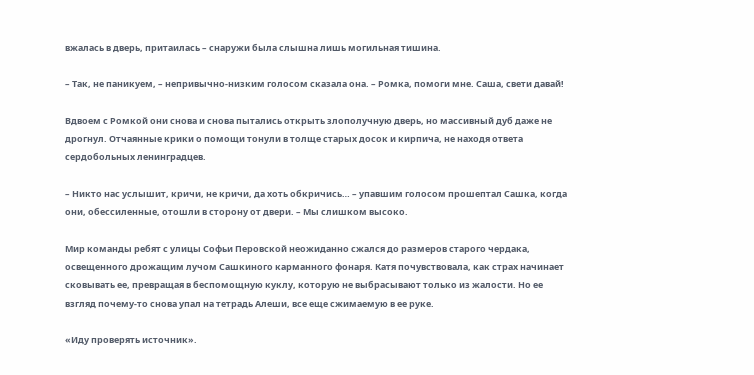вжалась в дверь, притаилась – снаружи была слышна лишь могильная тишина.

– Так, не паникуем, – непривычно-низким голосом сказала она. – Ромка, помоги мне. Саша, свети давай!

Вдвоем с Ромкой они снова и снова пытались открыть злополучную дверь, но массивный дуб даже не дрогнул. Отчаянные крики о помощи тонули в толще старых досок и кирпича, не находя ответа сердобольных ленинградцев.

– Никто нас услышит, кричи, не кричи, да хоть обкричись… – упавшим голосом прошептал Сашка, когда они, обессиленные, отошли в сторону от двери. – Мы слишком высоко.

Мир команды ребят с улицы Софьи Перовской неожиданно сжался до размеров старого чердака, освещенного дрожащим лучом Сашкиного карманного фонаря. Катя почувствовала, как страх начинает сковывать ее, превращая в беспомощную куклу, которую не выбрасывают только из жалости. Но ее взгляд почему-то снова упал на тетрадь Алеши, все еще сжимаемую в ее руке.

«Иду проверять источник».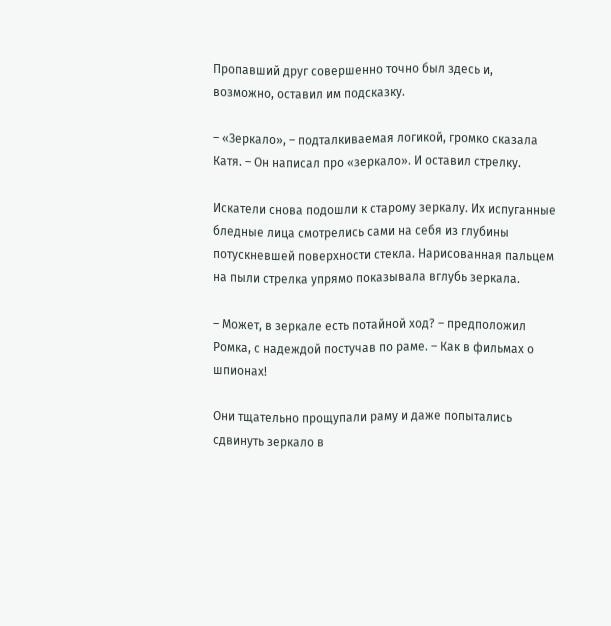Пропавший друг совершенно точно был здесь и, возможно, оставил им подсказку.

– «Зеркало», – подталкиваемая логикой, громко сказала Катя. – Он написал про «зеркало». И оставил стрелку.

Искатели снова подошли к старому зеркалу. Их испуганные бледные лица смотрелись сами на себя из глубины потускневшей поверхности стекла. Нарисованная пальцем на пыли стрелка упрямо показывала вглубь зеркала.

– Может, в зеркале есть потайной ход? – предположил Ромка, с надеждой постучав по раме. – Как в фильмах о шпионах!

Они тщательно прощупали раму и даже попытались сдвинуть зеркало в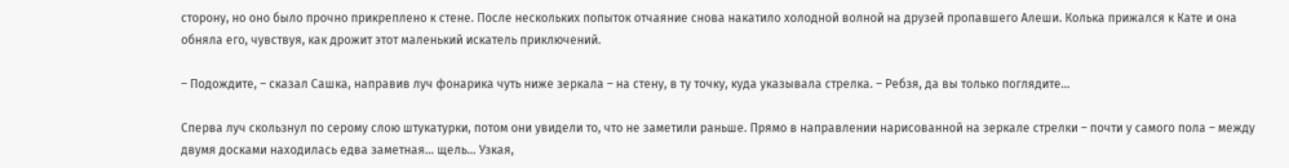сторону, но оно было прочно прикреплено к стене. После нескольких попыток отчаяние снова накатило холодной волной на друзей пропавшего Алеши. Колька прижался к Кате и она обняла его, чувствуя, как дрожит этот маленький искатель приключений.

– Подождите, – сказал Сашка, направив луч фонарика чуть ниже зеркала – на стену, в ту точку, куда указывала стрелка. – Ребзя, да вы только поглядите…

Сперва луч скользнул по серому слою штукатурки, потом они увидели то, что не заметили раньше. Прямо в направлении нарисованной на зеркале стрелки – почти у самого пола – между двумя досками находилась едва заметная… щель… Узкая,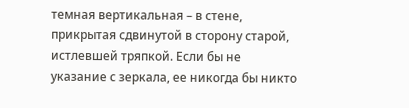темная вертикальная – в стене, прикрытая сдвинутой в сторону старой, истлевшей тряпкой. Если бы не указание с зеркала, ее никогда бы никто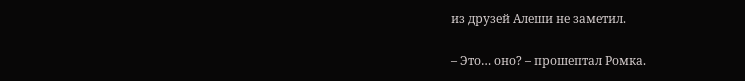из друзей Алеши не заметил.

– Это… оно? – прошептал Ромка.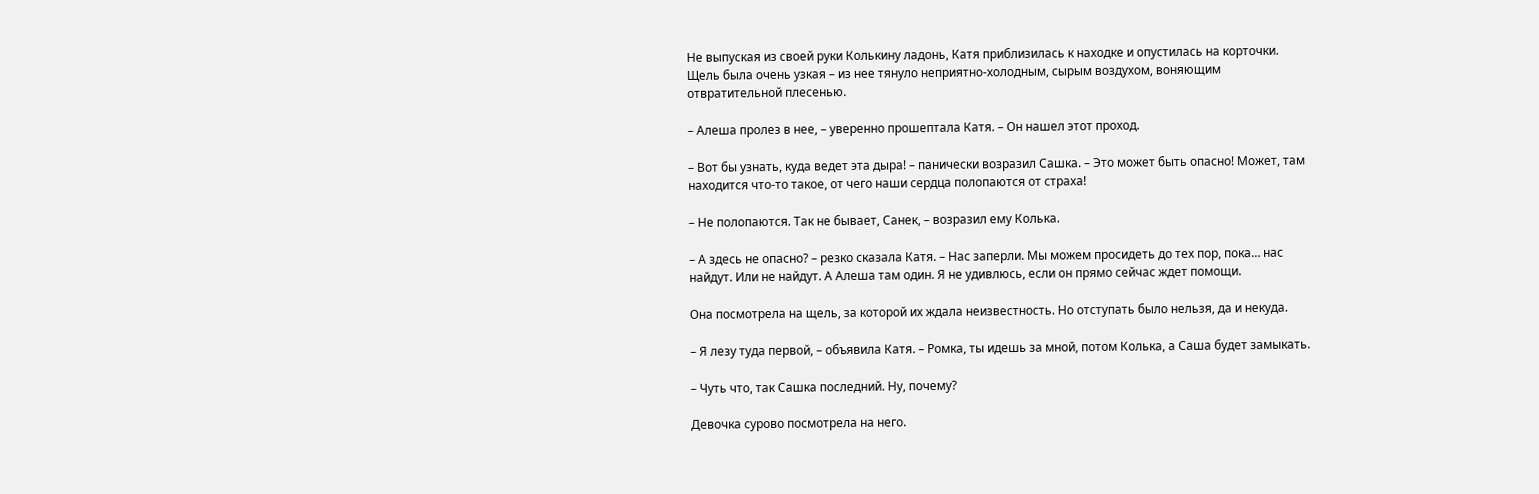Не выпуская из своей руки Колькину ладонь, Катя приблизилась к находке и опустилась на корточки. Щель была очень узкая – из нее тянуло неприятно-холодным, сырым воздухом, воняющим отвратительной плесенью.

– Алеша пролез в нее, – уверенно прошептала Катя. – Он нашел этот проход.

– Вот бы узнать, куда ведет эта дыра! – панически возразил Сашка. – Это может быть опасно! Может, там находится что-то такое, от чего наши сердца полопаются от страха!

– Не полопаются. Так не бывает, Санек, – возразил ему Колька.

– А здесь не опасно? – резко сказала Катя. – Нас заперли. Мы можем просидеть до тех пор, пока… нас найдут. Или не найдут. А Алеша там один. Я не удивлюсь, если он прямо сейчас ждет помощи.

Она посмотрела на щель, за которой их ждала неизвестность. Но отступать было нельзя, да и некуда.

– Я лезу туда первой, – объявила Катя. – Ромка, ты идешь за мной, потом Колька, а Саша будет замыкать.

– Чуть что, так Сашка последний. Ну, почему?

Девочка сурово посмотрела на него.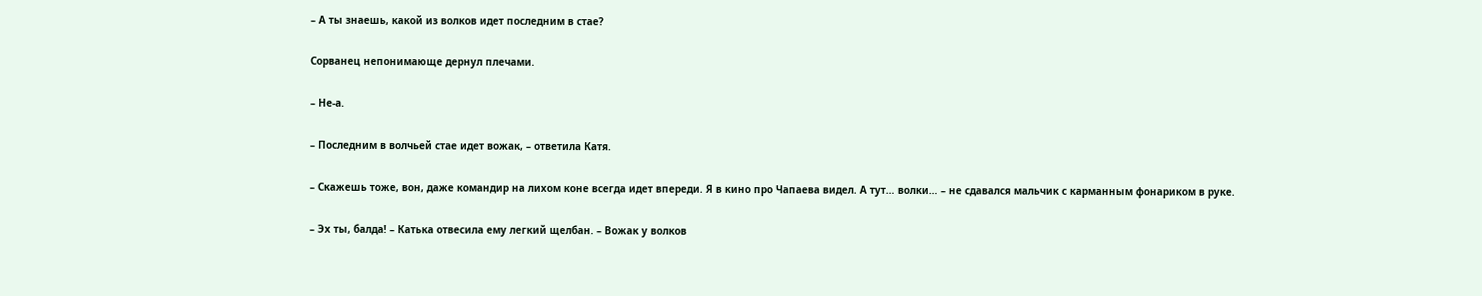– А ты знаешь, какой из волков идет последним в стае?

Сорванец непонимающе дернул плечами.

– Не-а.

– Последним в волчьей стае идет вожак, – ответила Катя.

– Скажешь тоже, вон, даже командир на лихом коне всегда идет впереди. Я в кино про Чапаева видел. А тут… волки… – не сдавался мальчик с карманным фонариком в руке.

– Эх ты, балда! – Катька отвесила ему легкий щелбан. – Вожак у волков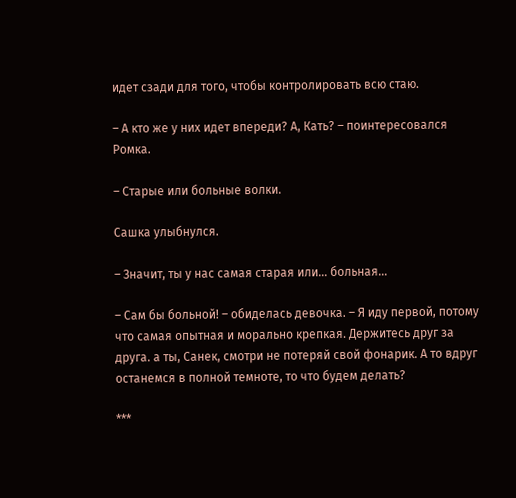идет сзади для того, чтобы контролировать всю стаю.

– А кто же у них идет впереди? А, Кать? – поинтересовался Ромка.

– Старые или больные волки.

Сашка улыбнулся.

– Значит, ты у нас самая старая или… больная…

– Сам бы больной! – обиделась девочка. – Я иду первой, потому что самая опытная и морально крепкая. Держитесь друг за друга. а ты, Санек, смотри не потеряй свой фонарик. А то вдруг останемся в полной темноте, то что будем делать?

***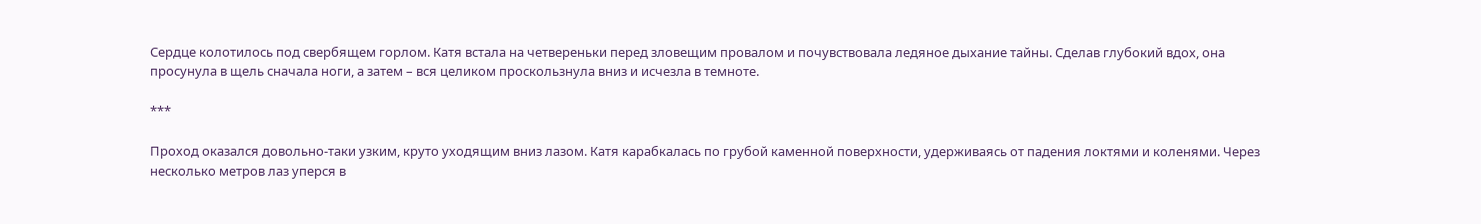Сердце колотилось под свербящем горлом. Катя встала на четвереньки перед зловещим провалом и почувствовала ледяное дыхание тайны. Сделав глубокий вдох, она просунула в щель сначала ноги, а затем – вся целиком проскользнула вниз и исчезла в темноте.

***

Проход оказался довольно-таки узким, круто уходящим вниз лазом. Катя карабкалась по грубой каменной поверхности, удерживаясь от падения локтями и коленями. Через несколько метров лаз уперся в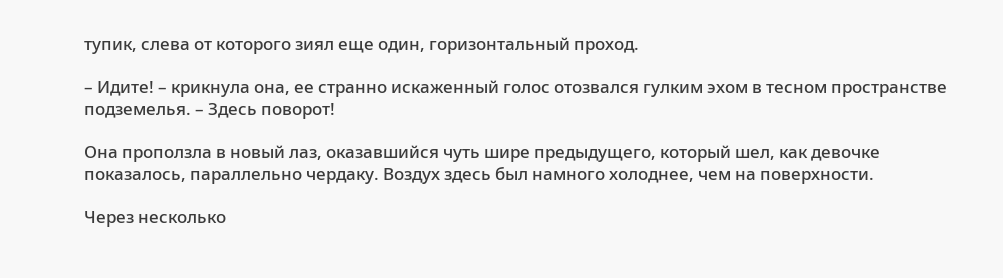тупик, слева от которого зиял еще один, горизонтальный проход.

– Идите! – крикнула она, ее странно искаженный голос отозвался гулким эхом в тесном пространстве подземелья. – Здесь поворот!

Она проползла в новый лаз, оказавшийся чуть шире предыдущего, который шел, как девочке показалось, параллельно чердаку. Воздух здесь был намного холоднее, чем на поверхности.

Через несколько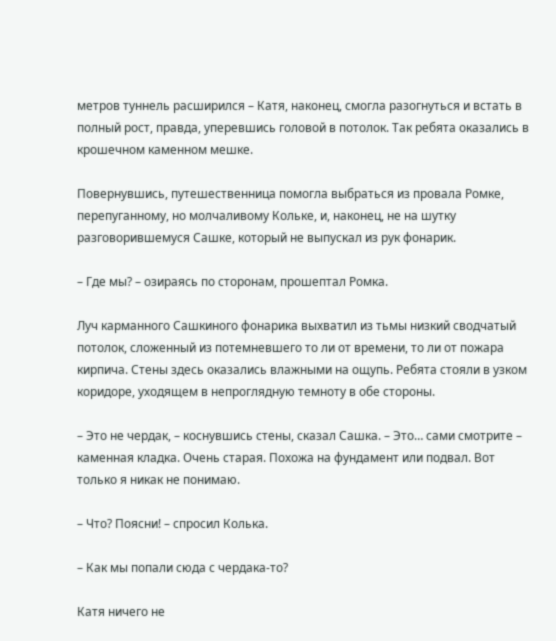метров туннель расширился – Катя, наконец, смогла разогнуться и встать в полный рост, правда, уперевшись головой в потолок. Так ребята оказались в крошечном каменном мешке.

Повернувшись, путешественница помогла выбраться из провала Ромке, перепуганному, но молчаливому Кольке, и, наконец, не на шутку разговорившемуся Сашке, который не выпускал из рук фонарик.

– Где мы? – озираясь по сторонам, прошептал Ромка.

Луч карманного Сашкиного фонарика выхватил из тьмы низкий сводчатый потолок, сложенный из потемневшего то ли от времени, то ли от пожара кирпича. Стены здесь оказались влажными на ощупь. Ребята стояли в узком коридоре, уходящем в непроглядную темноту в обе стороны.

– Это не чердак, – коснувшись стены, сказал Сашка. – Это… сами смотрите – каменная кладка. Очень старая. Похожа на фундамент или подвал. Вот только я никак не понимаю.

– Что? Поясни! – спросил Колька.

– Как мы попали сюда с чердака-то?

Катя ничего не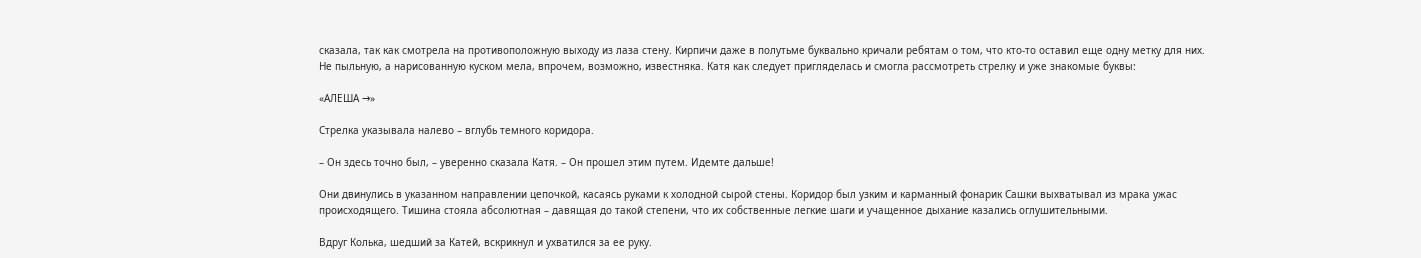сказала, так как смотрела на противоположную выходу из лаза стену. Кирпичи даже в полутьме буквально кричали ребятам о том, что кто-то оставил еще одну метку для них. Не пыльную, а нарисованную куском мела, впрочем, возможно, известняка. Катя как следует пригляделась и смогла рассмотреть стрелку и уже знакомые буквы:

«АЛЕША →»

Стрелка указывала налево – вглубь темного коридора.

– Он здесь точно был, – уверенно сказала Катя. – Он прошел этим путем. Идемте дальше!

Они двинулись в указанном направлении цепочкой, касаясь руками к холодной сырой стены. Коридор был узким и карманный фонарик Сашки выхватывал из мрака ужас происходящего. Тишина стояла абсолютная – давящая до такой степени, что их собственные легкие шаги и учащенное дыхание казались оглушительными.

Вдруг Колька, шедший за Катей, вскрикнул и ухватился за ее руку.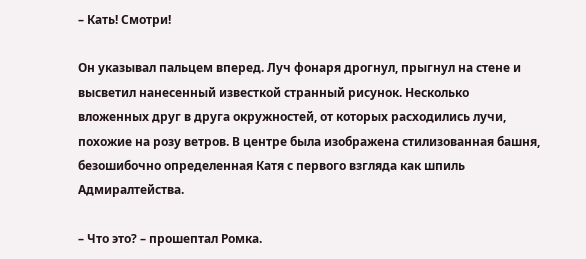– Кать! Смотри!

Он указывал пальцем вперед. Луч фонаря дрогнул, прыгнул на стене и высветил нанесенный известкой странный рисунок. Несколько вложенных друг в друга окружностей, от которых расходились лучи, похожие на розу ветров. В центре была изображена стилизованная башня, безошибочно определенная Катя с первого взгляда как шпиль Адмиралтейства.

– Что это? – прошептал Ромка.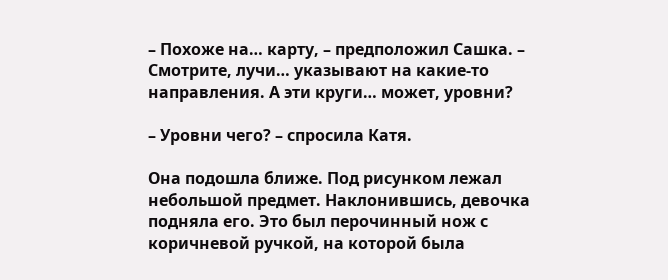– Похоже на… карту, – предположил Сашка. – Смотрите, лучи… указывают на какие-то направления. А эти круги… может, уровни?

– Уровни чего? – спросила Катя.

Она подошла ближе. Под рисунком лежал небольшой предмет. Наклонившись, девочка подняла его. Это был перочинный нож с коричневой ручкой, на которой была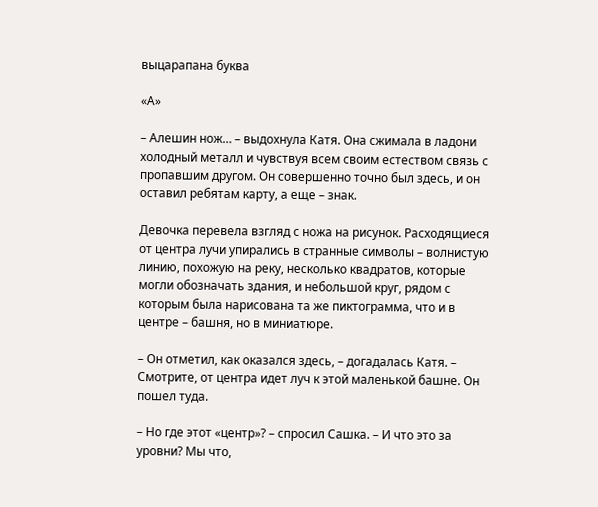выцарапана буква

«А»

– Алешин нож… – выдохнула Катя. Она сжимала в ладони холодный металл и чувствуя всем своим естеством связь с пропавшим другом. Он совершенно точно был здесь, и он оставил ребятам карту, а еще – знак.

Девочка перевела взгляд с ножа на рисунок. Расходящиеся от центра лучи упирались в странные символы – волнистую линию, похожую на реку, несколько квадратов, которые могли обозначать здания, и небольшой круг, рядом с которым была нарисована та же пиктограмма, что и в центре – башня, но в миниатюре.

– Он отметил, как оказался здесь, – догадалась Катя. – Смотрите, от центра идет луч к этой маленькой башне. Он пошел туда.

– Но где этот «центр»? – спросил Сашка. – И что это за уровни? Мы что,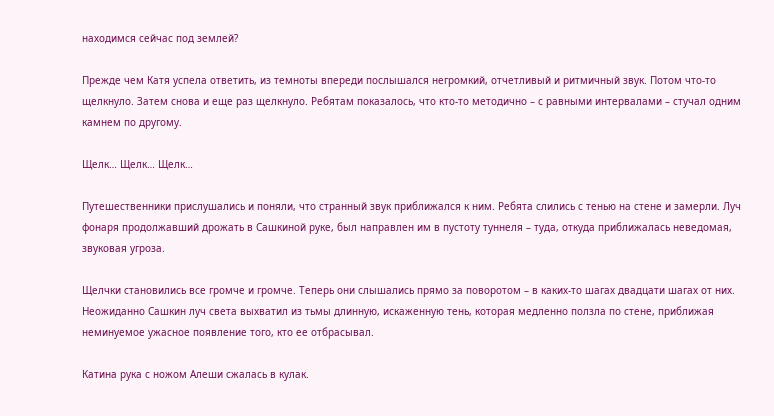находимся сейчас под землей?

Прежде чем Катя успела ответить, из темноты впереди послышался негромкий, отчетливый и ритмичный звук. Потом что-то щелкнуло. Затем снова и еще раз щелкнуло. Ребятам показалось, что кто-то методично – с равными интервалами – стучал одним камнем по другому.

Щелк… Щелк… Щелк…

Путешественники прислушались и поняли, что странный звук приближался к ним. Ребята слились с тенью на стене и замерли. Луч фонаря продолжавший дрожать в Сашкиной руке, был направлен им в пустоту туннеля – туда, откуда приближалась неведомая, звуковая угроза.

Щелчки становились все громче и громче. Теперь они слышались прямо за поворотом – в каких-то шагах двадцати шагах от них. Неожиданно Сашкин луч света выхватил из тьмы длинную, искаженную тень, которая медленно ползла по стене, приближая неминуемое ужасное появление того, кто ее отбрасывал.

Катина рука с ножом Алеши сжалась в кулак.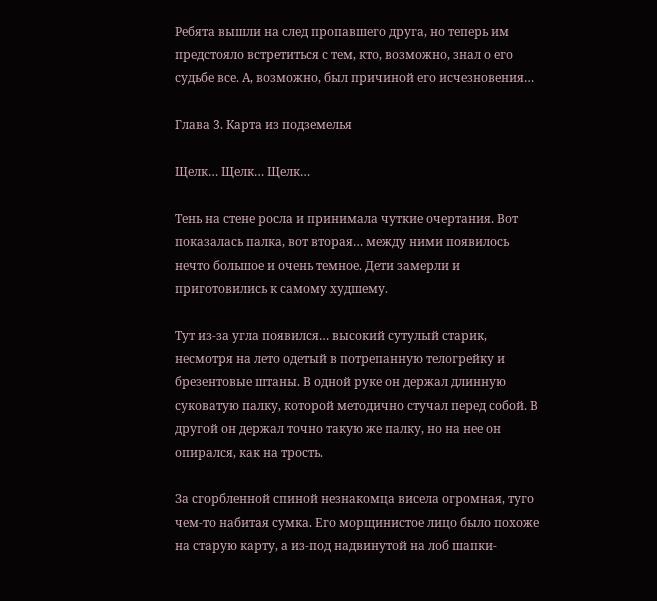Ребята вышли на след пропавшего друга, но теперь им предстояло встретиться с тем, кто, возможно, знал о его судьбе все. А, возможно, был причиной его исчезновения…

Глава 3. Карта из подземелья

Щелк… Щелк… Щелк…

Тень на стене росла и принимала чуткие очертания. Вот показалась палка, вот вторая… между ними появилось нечто большое и очень темное. Дети замерли и приготовились к самому худшему.

Тут из-за угла появился… высокий сутулый старик, несмотря на лето одетый в потрепанную телогрейку и брезентовые штаны. В одной руке он держал длинную суковатую палку, которой методично стучал перед собой. В другой он держал точно такую же палку, но на нее он опирался, как на трость.

За сгорбленной спиной незнакомца висела огромная, туго чем-то набитая сумка. Его морщинистое лицо было похоже на старую карту, а из-под надвинутой на лоб шапки-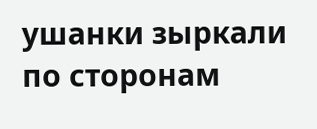ушанки зыркали по сторонам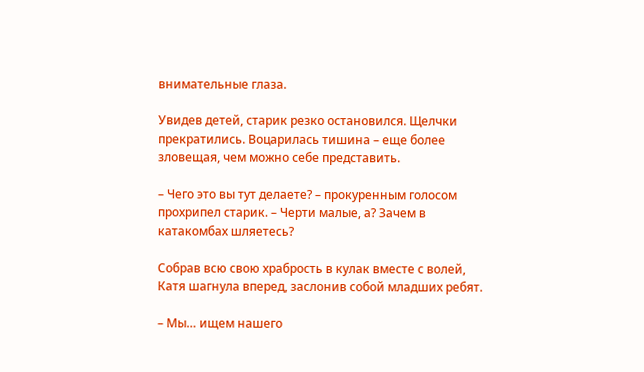внимательные глаза.

Увидев детей, старик резко остановился. Щелчки прекратились. Воцарилась тишина – еще более зловещая, чем можно себе представить.

– Чего это вы тут делаете? – прокуренным голосом прохрипел старик. – Черти малые, а? Зачем в катакомбах шляетесь?

Собрав всю свою храбрость в кулак вместе с волей, Катя шагнула вперед, заслонив собой младших ребят.

– Мы… ищем нашего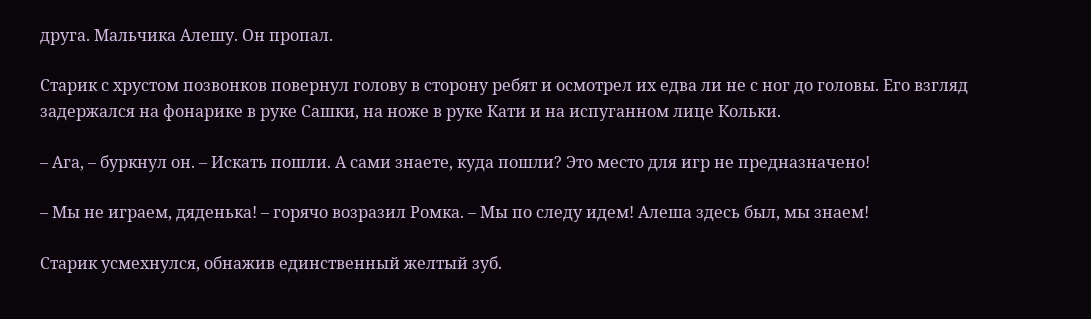друга. Мальчика Алешу. Он пропал.

Старик с хрустом позвонков повернул голову в сторону ребят и осмотрел их едва ли не с ног до головы. Его взгляд задержался на фонарике в руке Сашки, на ноже в руке Кати и на испуганном лице Кольки.

– Ага, – буркнул он. – Искать пошли. А сами знаете, куда пошли? Это место для игр не предназначено!

– Мы не играем, дяденька! – горячо возразил Ромка. – Мы по следу идем! Алеша здесь был, мы знаем!

Старик усмехнулся, обнажив единственный желтый зуб.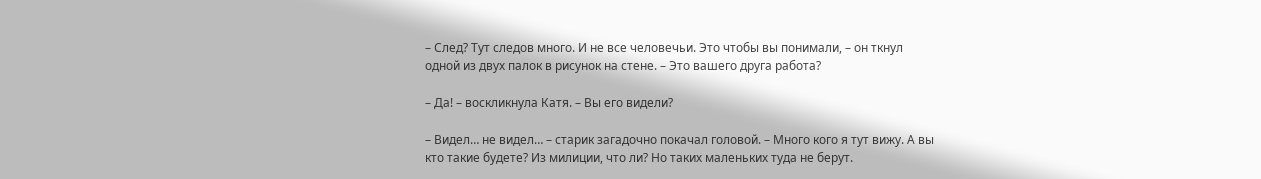– След? Тут следов много. И не все человечьи. Это чтобы вы понимали, – он ткнул одной из двух палок в рисунок на стене. – Это вашего друга работа?

– Да! – воскликнула Катя. – Вы его видели?

– Видел… не видел… – старик загадочно покачал головой. – Много кого я тут вижу. А вы кто такие будете? Из милиции, что ли? Но таких маленьких туда не берут.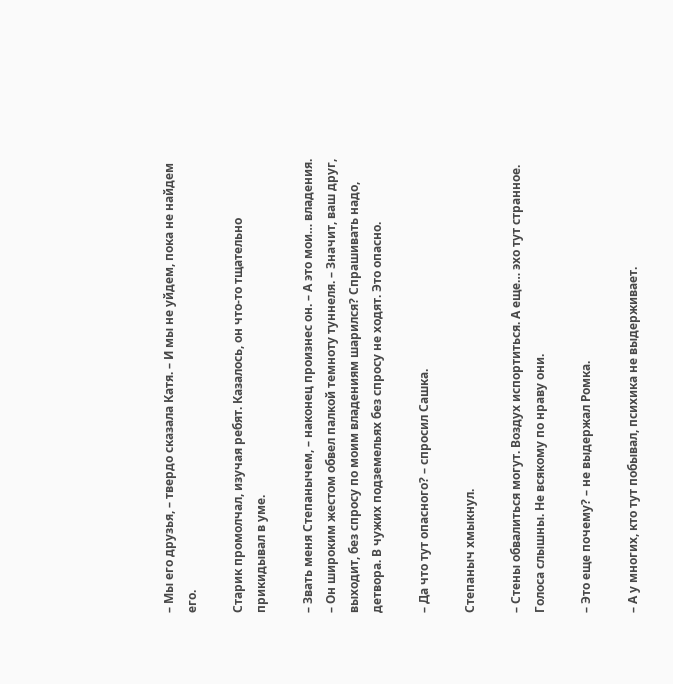– Мы его друзья, – твердо сказала Катя. – И мы не уйдем, пока не найдем его.

Старик промолчал, изучая ребят. Казалось, он что-то тщательно прикидывал в уме.

– Звать меня Степанычем, – наконец произнес он. – А это мои… владения. – Он широким жестом обвел палкой темноту туннеля. – Значит, ваш друг, выходит, без спросу по моим владениям шарился? Спрашивать надо, детвора. В чужих подземельях без спросу не ходят. Это опасно.

– Да что тут опасного? – спросил Сашка.

Степаныч хмыкнул.

– Стены обвалиться могут. Воздух испортиться. А еще… эхо тут странное. Голоса слышны. Не всякому по нраву они.

– Это еще почему? – не выдержал Ромка.

– А у многих, кто тут побывал, психика не выдерживает.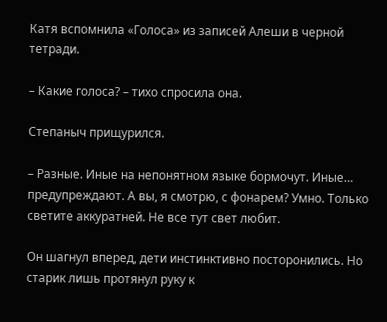Катя вспомнила «Голоса» из записей Алеши в черной тетради.

– Какие голоса? – тихо спросила она.

Степаныч прищурился.

– Разные. Иные на непонятном языке бормочут. Иные… предупреждают. А вы, я смотрю, с фонарем? Умно. Только светите аккуратней. Не все тут свет любит.

Он шагнул вперед, дети инстинктивно посторонились. Но старик лишь протянул руку к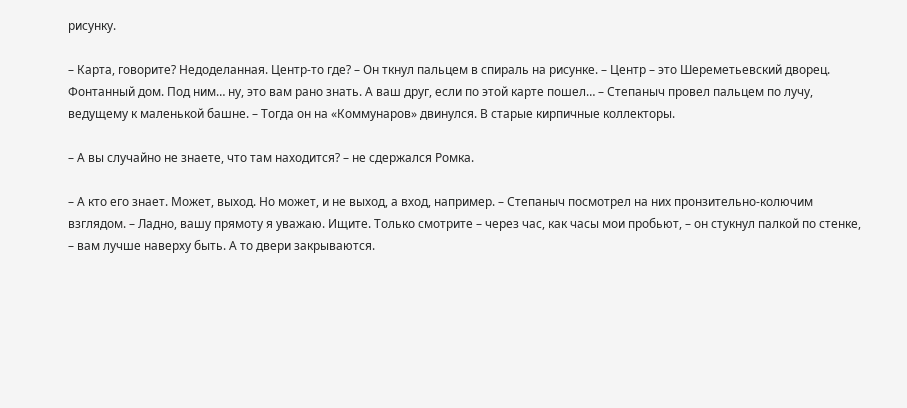рисунку.

– Карта, говорите? Недоделанная. Центр-то где? – Он ткнул пальцем в спираль на рисунке. – Центр – это Шереметьевский дворец. Фонтанный дом. Под ним… ну, это вам рано знать. А ваш друг, если по этой карте пошел… – Степаныч провел пальцем по лучу, ведущему к маленькой башне. – Тогда он на «Коммунаров» двинулся. В старые кирпичные коллекторы.

– А вы случайно не знаете, что там находится? – не сдержался Ромка.

– А кто его знает. Может, выход. Но может, и не выход, а вход, например. – Степаныч посмотрел на них пронзительно-колючим взглядом. – Ладно, вашу прямоту я уважаю. Ищите. Только смотрите – через час, как часы мои пробьют, – он стукнул палкой по стенке, – вам лучше наверху быть. А то двери закрываются.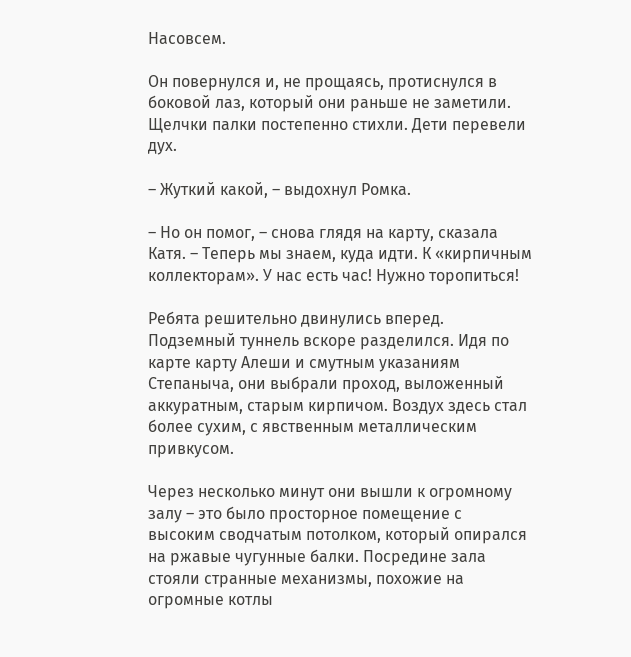Насовсем.

Он повернулся и, не прощаясь, протиснулся в боковой лаз, который они раньше не заметили. Щелчки палки постепенно стихли. Дети перевели дух.

– Жуткий какой, – выдохнул Ромка.

– Но он помог, – снова глядя на карту, сказала Катя. – Теперь мы знаем, куда идти. К «кирпичным коллекторам». У нас есть час! Нужно торопиться!

Ребята решительно двинулись вперед. Подземный туннель вскоре разделился. Идя по карте карту Алеши и смутным указаниям Степаныча, они выбрали проход, выложенный аккуратным, старым кирпичом. Воздух здесь стал более сухим, с явственным металлическим привкусом.

Через несколько минут они вышли к огромному залу – это было просторное помещение с высоким сводчатым потолком, который опирался на ржавые чугунные балки. Посредине зала стояли странные механизмы, похожие на огромные котлы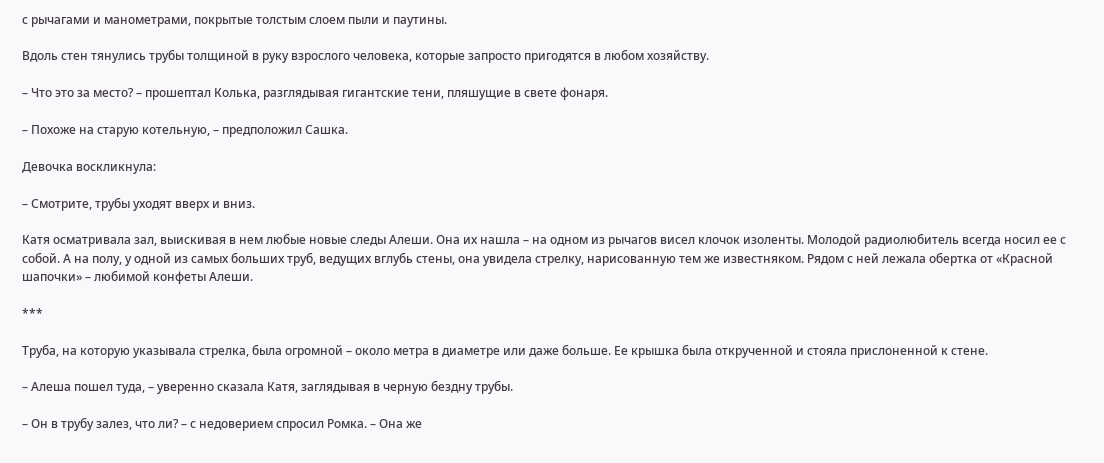с рычагами и манометрами, покрытые толстым слоем пыли и паутины.

Вдоль стен тянулись трубы толщиной в руку взрослого человека, которые запросто пригодятся в любом хозяйству.

– Что это за место? – прошептал Колька, разглядывая гигантские тени, пляшущие в свете фонаря.

– Похоже на старую котельную, – предположил Сашка.

Девочка воскликнула:

– Смотрите, трубы уходят вверх и вниз.

Катя осматривала зал, выискивая в нем любые новые следы Алеши. Она их нашла – на одном из рычагов висел клочок изоленты. Молодой радиолюбитель всегда носил ее с собой. А на полу, у одной из самых больших труб, ведущих вглубь стены, она увидела стрелку, нарисованную тем же известняком. Рядом с ней лежала обертка от «Красной шапочки» – любимой конфеты Алеши.

***

Труба, на которую указывала стрелка, была огромной – около метра в диаметре или даже больше. Ее крышка была открученной и стояла прислоненной к стене.

– Алеша пошел туда, – уверенно сказала Катя, заглядывая в черную бездну трубы.

– Он в трубу залез, что ли? – с недоверием спросил Ромка. – Она же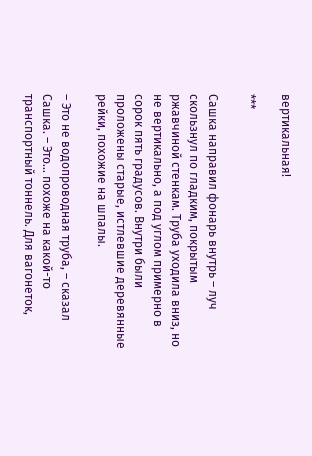вертикальная!

***

Сашка направил фонарь внутрь – луч скользнул по гладким, покрытым ржавчиной стенкам. Труба уходила вниз, но не вертикально, а под углом примерно в сорок пять градусов. Внутри были проложены старые, истлевшие деревянные рейки, похожие на шпалы.

– Это не водопроводная труба, – сказал Сашка. – Это… похоже на какой-то транспортный тоннель. Для вагонеток,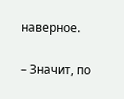наверное.

– Значит, по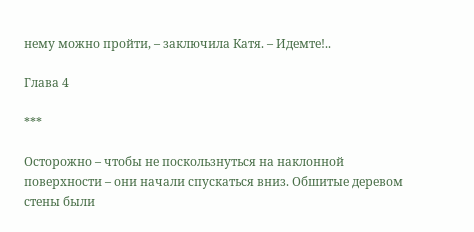нему можно пройти, – заключила Катя. – Идемте!..

Глава 4

***

Осторожно – чтобы не поскользнуться на наклонной поверхности – они начали спускаться вниз. Обшитые деревом стены были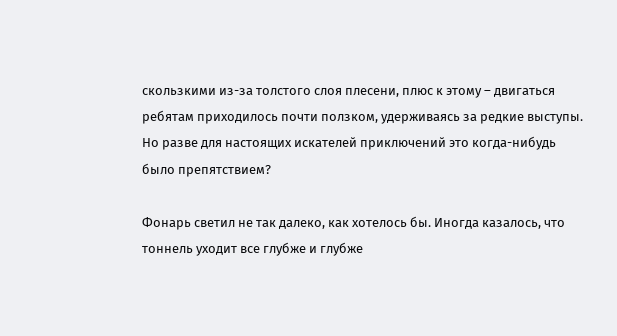скользкими из-за толстого слоя плесени, плюс к этому – двигаться ребятам приходилось почти ползком, удерживаясь за редкие выступы. Но разве для настоящих искателей приключений это когда-нибудь было препятствием?

Фонарь светил не так далеко, как хотелось бы. Иногда казалось, что тоннель уходит все глубже и глубже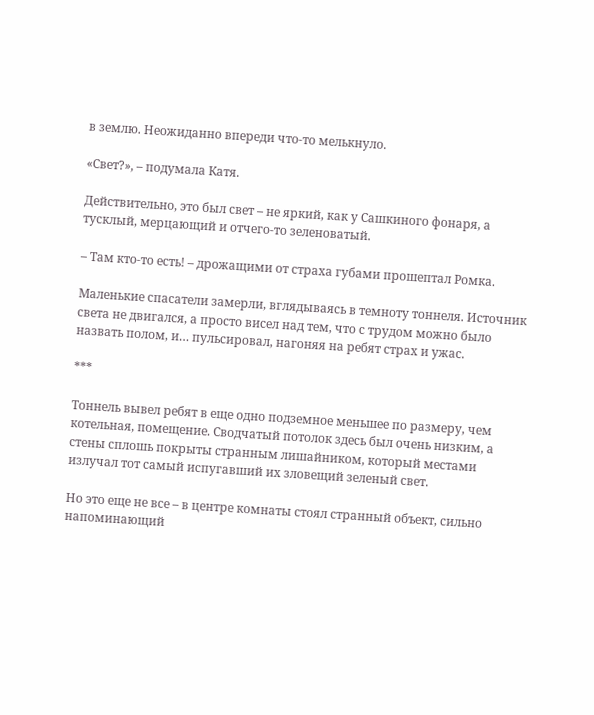в землю. Неожиданно впереди что-то мелькнуло.

«Свет?», – подумала Катя.

Действительно, это был свет – не яркий, как у Сашкиного фонаря, а тусклый, мерцающий и отчего-то зеленоватый.

– Там кто-то есть! – дрожащими от страха губами прошептал Ромка.

Маленькие спасатели замерли, вглядываясь в темноту тоннеля. Источник света не двигался, а просто висел над тем, что с трудом можно было назвать полом, и… пульсировал, нагоняя на ребят страх и ужас.

***

Тоннель вывел ребят в еще одно подземное меньшее по размеру, чем котельная, помещение. Сводчатый потолок здесь был очень низким, а стены сплошь покрыты странным лишайником, который местами излучал тот самый испугавший их зловещий зеленый свет.

Но это еще не все – в центре комнаты стоял странный объект, сильно напоминающий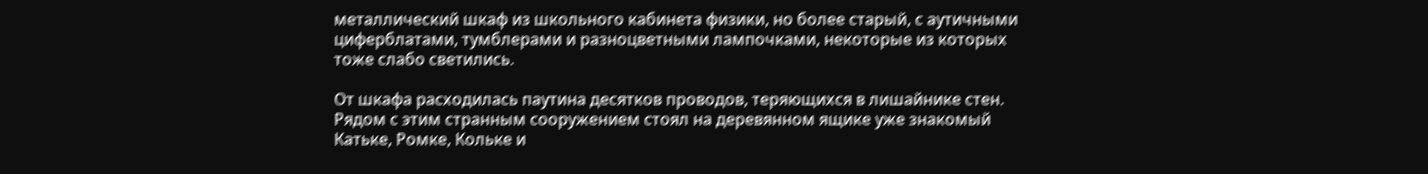металлический шкаф из школьного кабинета физики, но более старый, с аутичными циферблатами, тумблерами и разноцветными лампочками, некоторые из которых тоже слабо светились.

От шкафа расходилась паутина десятков проводов, теряющихся в лишайнике стен. Рядом с этим странным сооружением стоял на деревянном ящике уже знакомый Катьке, Ромке, Кольке и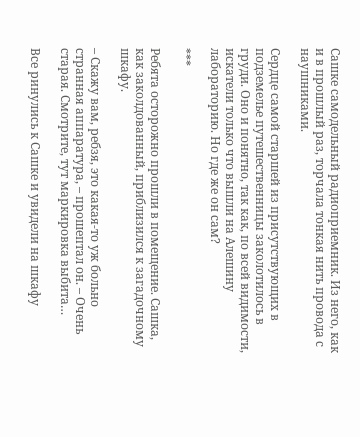Сашке самодельный радиоприемник. Из него, как и в прошлый раз, торчала тонкая нить провода с наушниками.

Сердце самой старшей из присутствующих в подземелье путешественницы заколотилось в груди. Оно и понятно, так как, по всей видимости, искатели только что вышли на Алешину лабораторию. Но где же он сам?

***

Ребята осторожно прошли в помещение. Сашка, как заколдованный, приблизился к загадочному шкафу.

– Скажу вам, ребзя, это какая-то уж больно странная аппаратура, – прошептал он. – Очень старая. Смотрите, тут маркировка выбита…

Все ринулись к Сашке и увидели на шкафу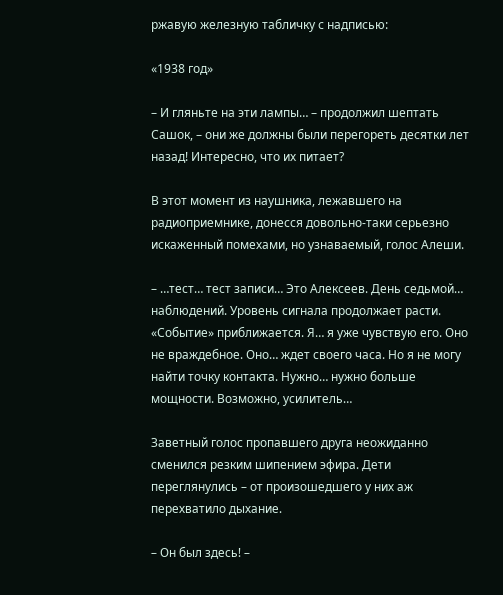ржавую железную табличку с надписью:

«1938 год»

– И гляньте на эти лампы… – продолжил шептать Сашок, – они же должны были перегореть десятки лет назад! Интересно, что их питает?

В этот момент из наушника, лежавшего на радиоприемнике, донесся довольно-таки серьезно искаженный помехами, но узнаваемый, голос Алеши.

– …тест… тест записи… Это Алексеев. День седьмой… наблюдений. Уровень сигнала продолжает расти. «Событие» приближается. Я… я уже чувствую его. Оно не враждебное. Оно… ждет своего часа. Но я не могу найти точку контакта. Нужно… нужно больше мощности. Возможно, усилитель…

Заветный голос пропавшего друга неожиданно сменился резким шипением эфира. Дети переглянулись – от произошедшего у них аж перехватило дыхание.

– Он был здесь! –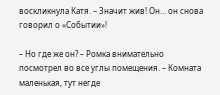воскликнула Катя. – Значит жив! Он… он снова говорил о «Событии»!

– Но где же он? – Ромка внимательно посмотрел во все углы помещения. – Комната маленькая, тут негде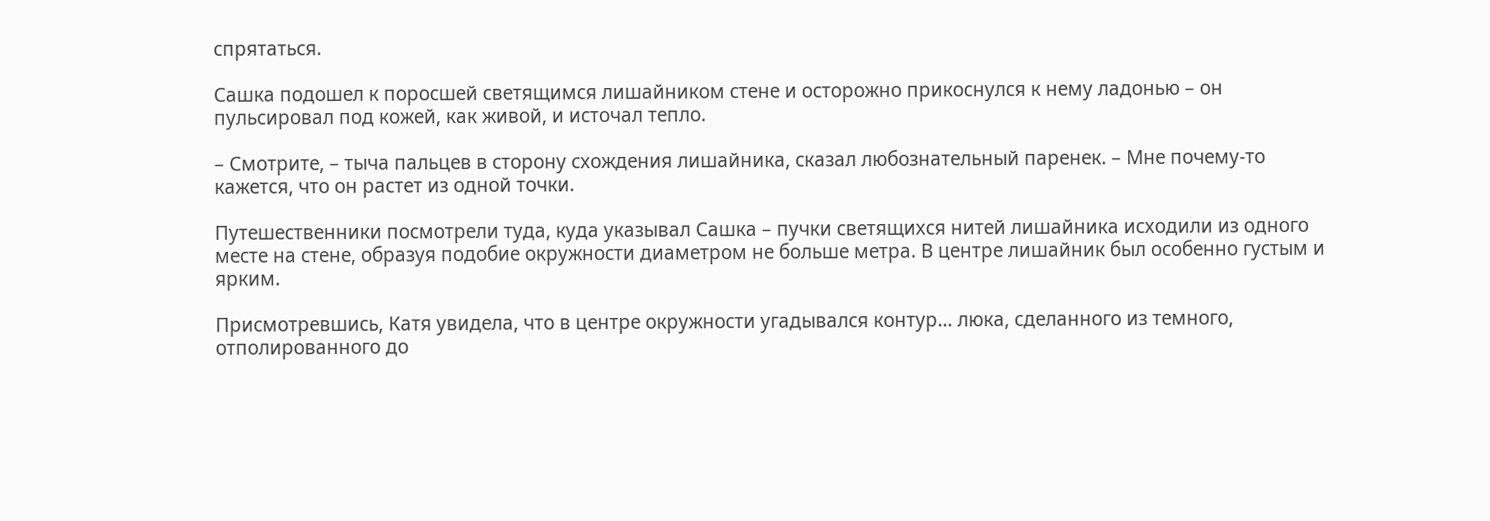спрятаться.

Сашка подошел к поросшей светящимся лишайником стене и осторожно прикоснулся к нему ладонью – он пульсировал под кожей, как живой, и источал тепло.

– Смотрите, – тыча пальцев в сторону схождения лишайника, сказал любознательный паренек. – Мне почему-то кажется, что он растет из одной точки.

Путешественники посмотрели туда, куда указывал Сашка – пучки светящихся нитей лишайника исходили из одного месте на стене, образуя подобие окружности диаметром не больше метра. В центре лишайник был особенно густым и ярким.

Присмотревшись, Катя увидела, что в центре окружности угадывался контур… люка, сделанного из темного, отполированного до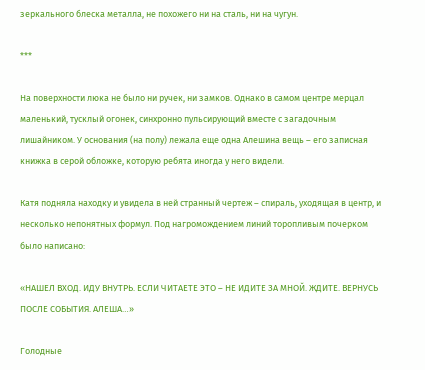зеркального блеска металла, не похожего ни на сталь, ни на чугун.

***

На поверхности люка не было ни ручек, ни замков. Однако в самом центре мерцал маленький, тусклый огонек, синхронно пульсирующий вместе с загадочным лишайником. У основания (на полу) лежала еще одна Алешина вещь – его записная книжка в серой обложке, которую ребята иногда у него видели.

Катя подняла находку и увидела в ней странный чертеж – спираль, уходящая в центр, и несколько непонятных формул. Под нагромождением линий торопливым почерком было написано:

«НАШЕЛ ВХОД. ИДУ ВНУТРЬ. ЕСЛИ ЧИТАЕТЕ ЭТО – НЕ ИДИТЕ ЗА МНОЙ. ЖДИТЕ. ВЕРНУСЬ ПОСЛЕ СОБЫТИЯ. АЛЕША…»

Голодные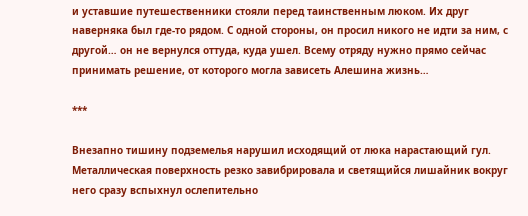и уставшие путешественники стояли перед таинственным люком. Их друг наверняка был где-то рядом. С одной стороны, он просил никого не идти за ним, с другой… он не вернулся оттуда, куда ушел. Всему отряду нужно прямо сейчас принимать решение, от которого могла зависеть Алешина жизнь…

***

Внезапно тишину подземелья нарушил исходящий от люка нарастающий гул. Металлическая поверхность резко завибрировала и светящийся лишайник вокруг него сразу вспыхнул ослепительно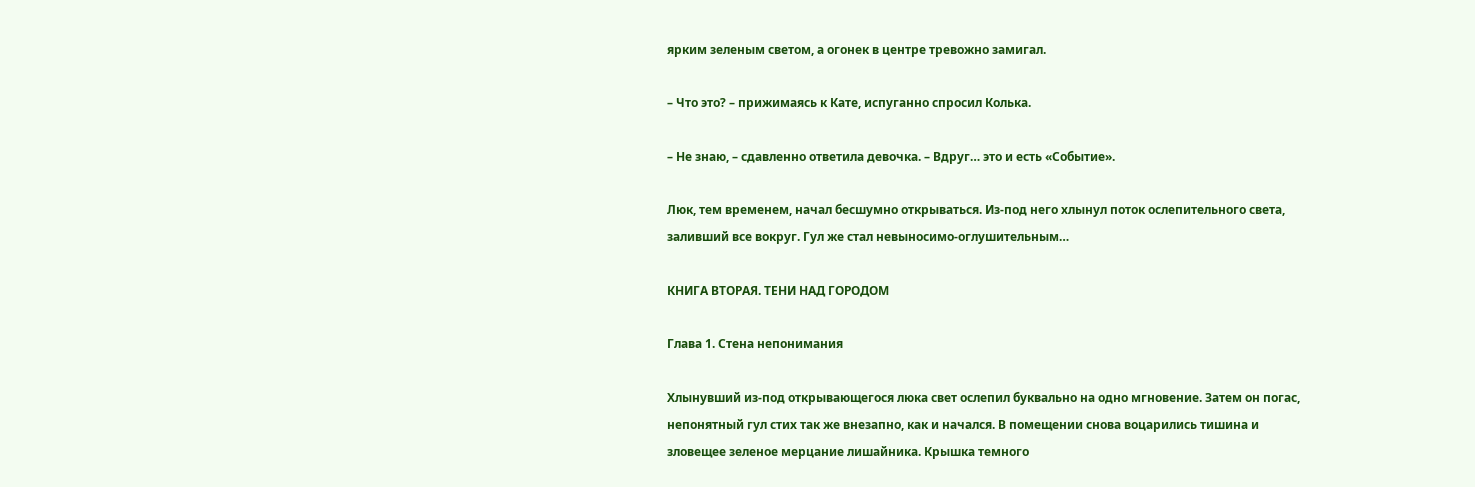ярким зеленым светом, а огонек в центре тревожно замигал.

– Что это? – прижимаясь к Кате, испуганно спросил Колька.

– Не знаю, – сдавленно ответила девочка. – Вдруг… это и есть «Событие».

Люк, тем временем, начал бесшумно открываться. Из-под него хлынул поток ослепительного света, заливший все вокруг. Гул же стал невыносимо-оглушительным…

КНИГА ВТОРАЯ. ТЕНИ НАД ГОРОДОМ

Глава 1. Стена непонимания

Хлынувший из-под открывающегося люка свет ослепил буквально на одно мгновение. Затем он погас, непонятный гул стих так же внезапно, как и начался. В помещении снова воцарились тишина и зловещее зеленое мерцание лишайника. Крышка темного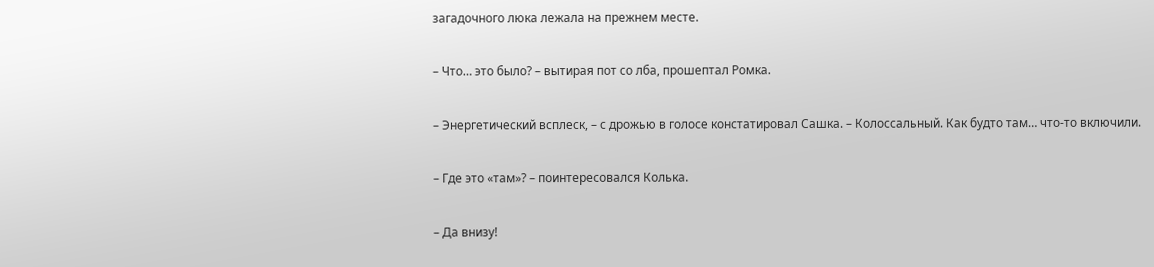загадочного люка лежала на прежнем месте.

– Что… это было? – вытирая пот со лба, прошептал Ромка.

– Энергетический всплеск, – с дрожью в голосе констатировал Сашка. – Колоссальный. Как будто там… что-то включили.

– Где это «там»? – поинтересовался Колька.

– Да внизу!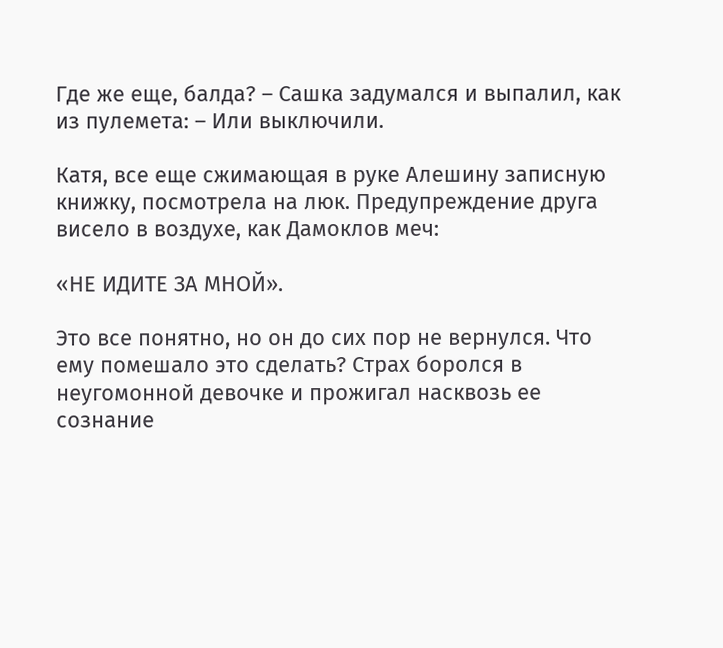Где же еще, балда? – Сашка задумался и выпалил, как из пулемета: – Или выключили.

Катя, все еще сжимающая в руке Алешину записную книжку, посмотрела на люк. Предупреждение друга висело в воздухе, как Дамоклов меч:

«НЕ ИДИТЕ ЗА МНОЙ».

Это все понятно, но он до сих пор не вернулся. Что ему помешало это сделать? Страх боролся в неугомонной девочке и прожигал насквозь ее сознание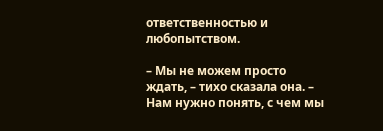ответственностью и любопытством.

– Мы не можем просто ждать, – тихо сказала она. – Нам нужно понять, с чем мы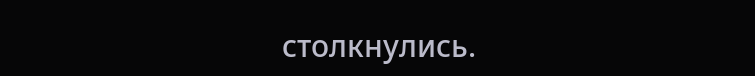столкнулись.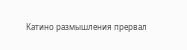Катино размышления прервал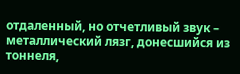отдаленный, но отчетливый звук – металлический лязг, донесшийся из тоннеля,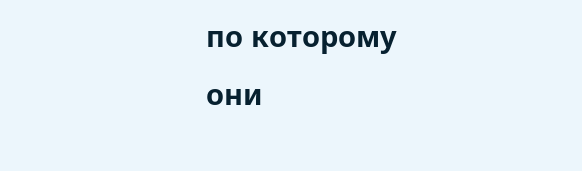по которому они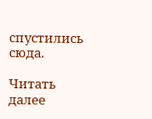спустились сюда.

Читать далее